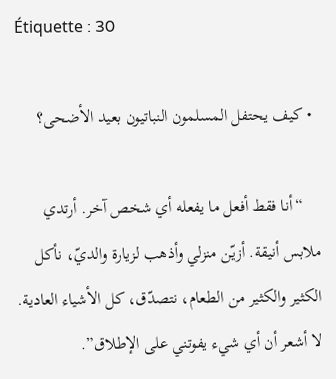Étiquette : 30

  • كيف يحتفل المسلمون النباتيون بعيد الأضحى؟

    “أنا فقط أفعل ما يفعله أي شخص آخر. أرتدي ملابس أنيقة. أزيّن منزلي وأذهب لزيارة والديّ، نأكل الكثير والكثير من الطعام، نتصدّق، كل الأشياء العادية. لا أشعر أن أي شيء يفوتني على الإطلاق”.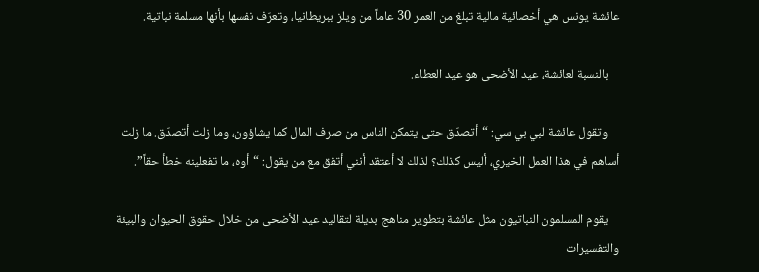عائشة يونس هي أخصائية مالية تبلغ من العمر 30 عاماً من ويلز ببريطانيا، وتعرّف نفسها بأنها مسلمة نباتية.

    بالنسبة لعائشة، عيد الأضحى هو عيد العطاء.

    وتقول عائشة لبي بي سي: “أتصدّق حتى يتمكن الناس من صرف المال كما يشاؤون، وما زلت أتصدّق. ما زلت أساهم في هذا العمل الخيري، أليس كذلك؟ لذلك لا أعتقد أنني أتفق مع من يقول: “أوه، ما تفعلينه خطأ حقاً”.

    يقوم المسلمون النباتيون مثل عائشة بتطوير مناهج بديلة لتقاليد عيد الأضحى من خلال حقوق الحيوان والبيئة والتفسيرات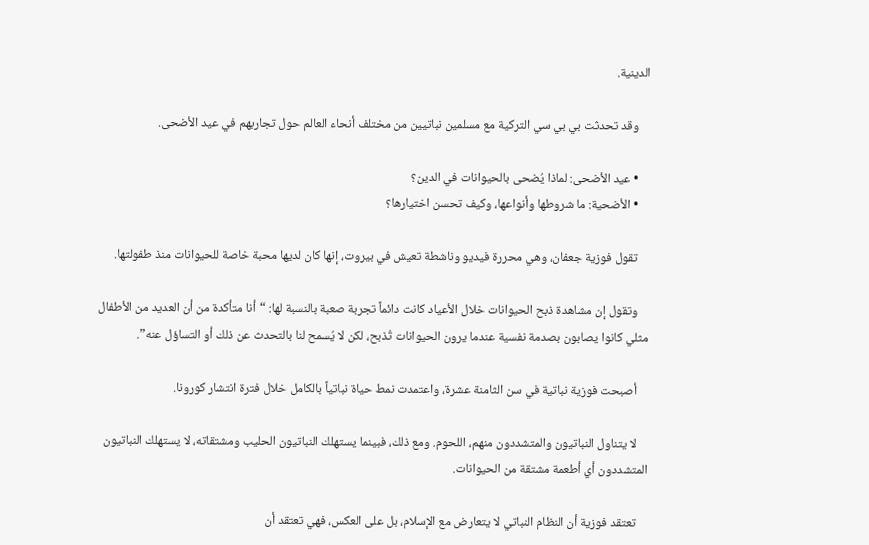الدينية.

    وقد تحدثت بي بي سي التركية مع مسلمين نباتيين من مختلف أنحاء العالم حول تجاربهم في عيد الأضحى.

    • عيد الأضحى: لماذا يُضحى بالحيوانات في الدين؟
    • الأضحية: ما شروطها وأنواعها، وكيف تحسن اختيارها؟

    تقول فوزية جعفان، وهي محررة فيديو وناشطة تعيش في بيروت، إنها كان لديها محبة خاصة للحيوانات منذ طفولتها.

    وتقول إن مشاهدة ذبح الحيوانات خلال الأعياد كانت دائماً تجربة صعبة بالنسبة لها: “أنا متأكدة من أن العديد من الأطفال مثلي كانوا يصابون بصدمة نفسية عندما يرون الحيوانات تُذبح، لكن لا يُسمح لنا بالتحدث عن ذلك أو التساؤل عنه”.

    أصبحت فوزية نباتية في سن الثامنة عشرة، واعتمدت نمط حياة نباتياً بالكامل خلال فترة انتشار كورونا.

    لا يتناول النباتيون والمتشددون منهم، اللحوم. ومع ذلك، فبينما يستهلك النباتيون الحليب ومشتقاته، لا يستهلك النباتيون المتشددون أي أطعمة مشتقة من الحيوانات.

    تعتقد فوزية أن النظام النباتي لا يتعارض مع الإسلام، بل على العكس، فهي تعتقد أن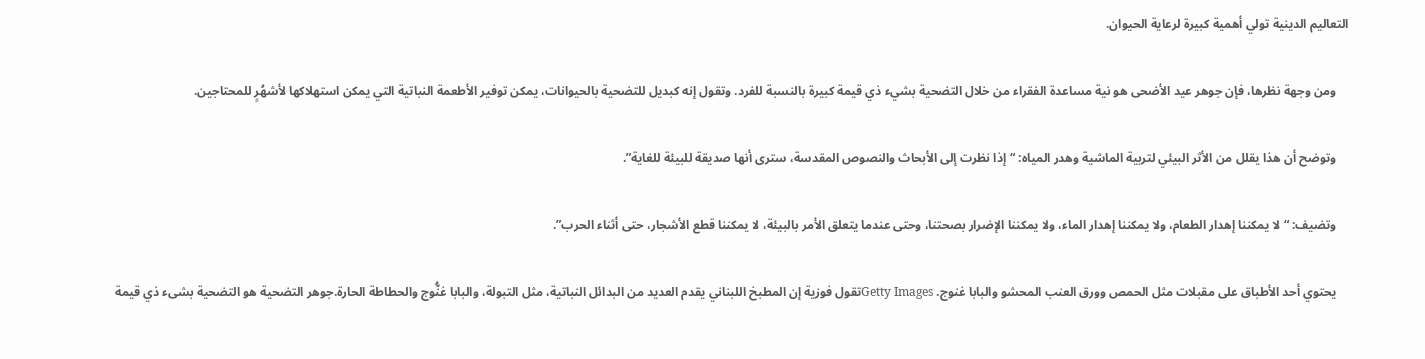التعاليم الدينية تولي أهمية كبيرة لرعاية الحيوان.

    ومن وجهة نظرها، فإن جوهر عيد الأضحى هو نية مساعدة الفقراء من خلال التضحية بشيء ذي قيمة كبيرة بالنسبة للفرد. وتقول إنه كبديل للتضحية بالحيوانات، يمكن توفير الأطعمة النباتية التي يمكن استهلاكها لأشهُرٍ للمحتاجين.

    وتوضح أن هذا يقلل من الأثر البيئي لتربية الماشية وهدر المياه: “إذا نظرت إلى الأبحاث والنصوص المقدسة، سترى أنها صديقة للبيئة للغاية”.

    وتضيف: “لا يمكننا إهدار الطعام، ولا يمكننا إهدار الماء، ولا يمكننا الإضرار بصحتنا، وحتى عندما يتعلق الأمر بالبيئة، لا يمكننا قطع الأشجار، حتى أثناء الحرب”.

    يحتوي أحد الأطباق على مقبلات مثل الحمص وورق العنب المحشو والبابا غنوج. Getty Imagesتقول فوزية إن المطبخ اللبناني يقدم العديد من البدائل النباتية، مثل التبولة، والبابا غنُّوج والحطاطة الحارة.جوهر التضحية هو التضحية بشىء ذي قيمة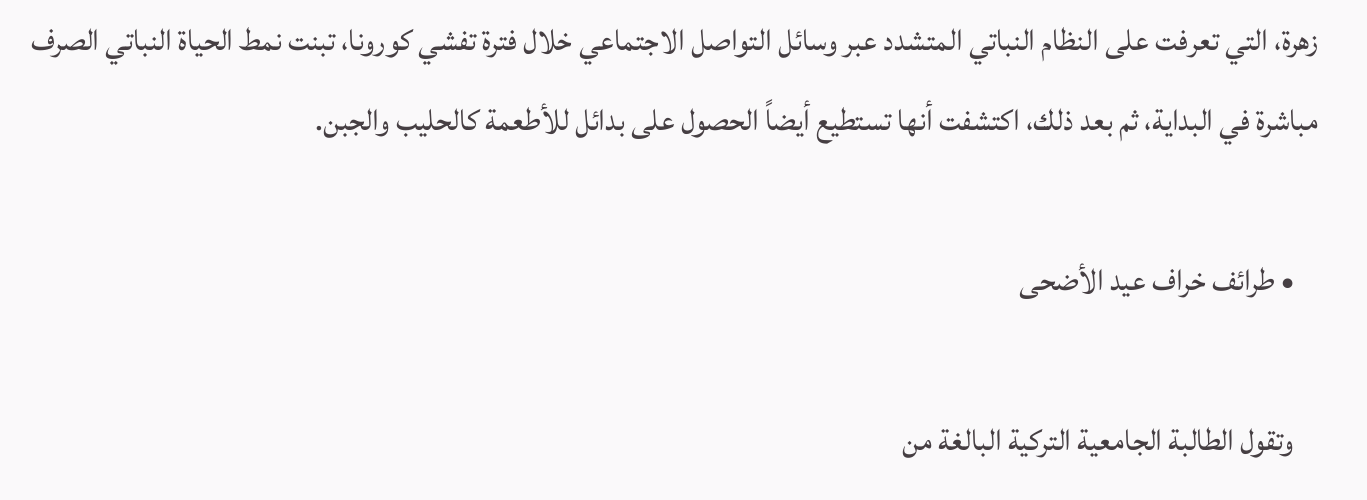زهرة، التي تعرفت على النظام النباتي المتشدد عبر وسائل التواصل الاجتماعي خلال فترة تفشي كورونا، تبنت نمط الحياة النباتي الصرف مباشرة في البداية، ثم بعد ذلك، اكتشفت أنها تستطيع أيضاً الحصول على بدائل للأطعمة كالحليب والجبن.

    • طرائف خراف عيد الأضحى

    وتقول الطالبة الجامعية التركية البالغة من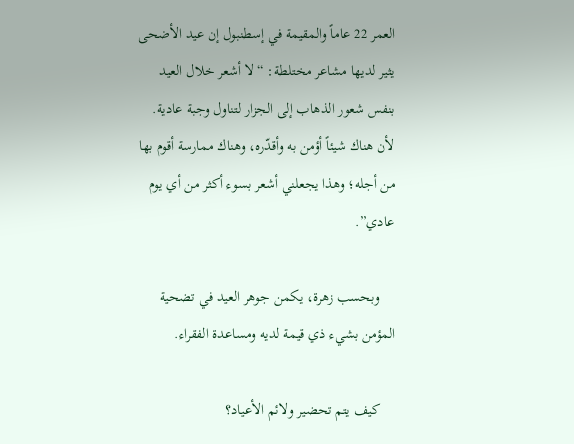العمر 22 عاماً والمقيمة في إسطنبول إن عيد الأضحى يثير لديها مشاعر مختلطة: “لا أشعر خلال العيد بنفس شعور الذهاب إلى الجزار لتناول وجبة عادية. لأن هناك شيئاً أؤمن به وأقدّره، وهناك ممارسة أقوم بها من أجله؛ وهذا يجعلني أشعر بسوء أكثر من أي يوم عادي”.

    وبحسب زهرة، يكمن جوهر العيد في تضحية المؤمن بشيء ذي قيمة لديه ومساعدة الفقراء.

    كيف يتم تحضير ولائم الأعياد؟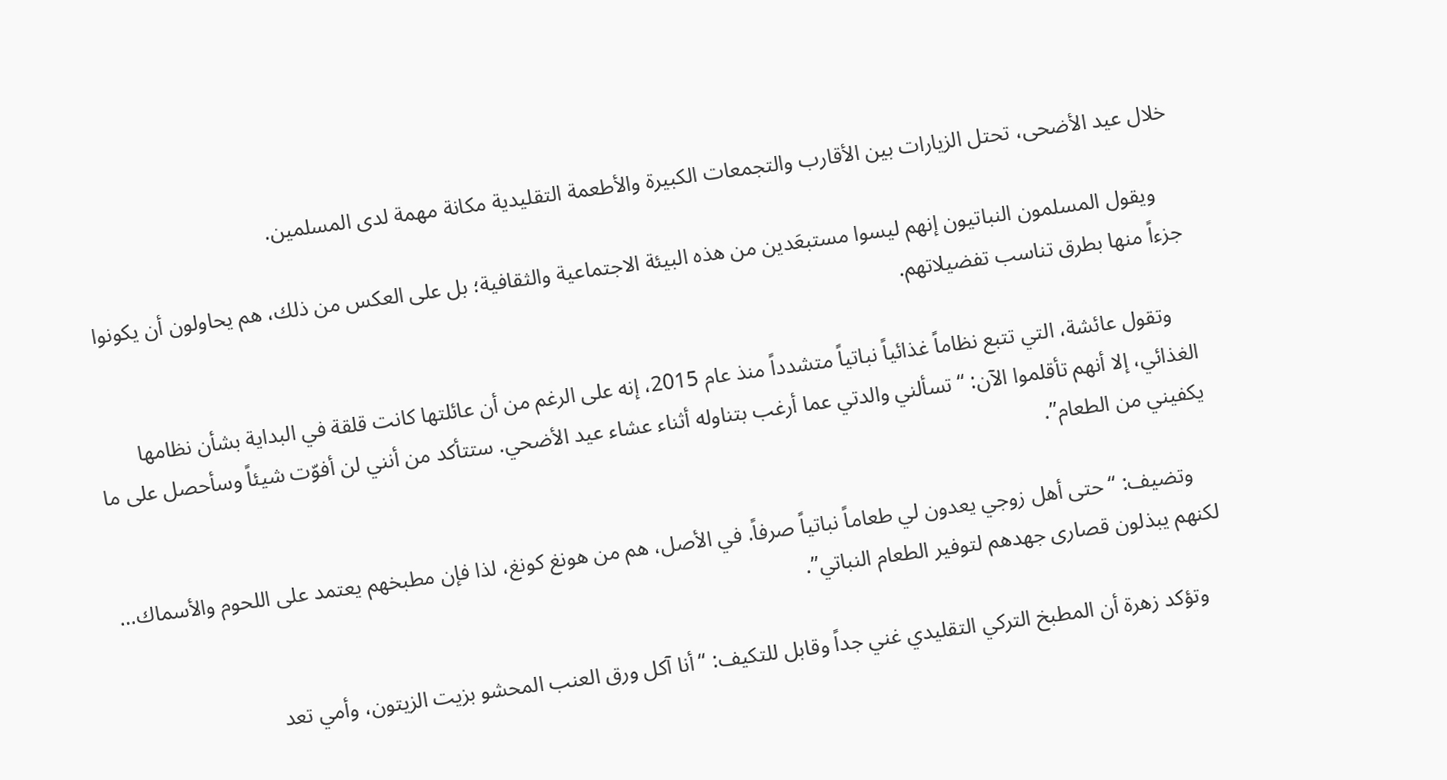خلال عيد الأضحى، تحتل الزيارات بين الأقارب والتجمعات الكبيرة والأطعمة التقليدية مكانة مهمة لدى المسلمين.

    ويقول المسلمون النباتيون إنهم ليسوا مستبعَدين من هذه البيئة الاجتماعية والثقافية؛ بل على العكس من ذلك، هم يحاولون أن يكونوا جزءاً منها بطرق تناسب تفضيلاتهم.

    وتقول عائشة، التي تتبع نظاماً غذائياً نباتياً متشدداً منذ عام 2015، إنه على الرغم من أن عائلتها كانت قلقة في البداية بشأن نظامها الغذائي، إلا أنهم تأقلموا الآن: “تسألني والدتي عما أرغب بتناوله أثناء عشاء عيد الأضحي. ستتأكد من أنني لن أفوّت شيئاً وسأحصل على ما يكفيني من الطعام”.

    وتضيف: “حتى أهل زوجي يعدون لي طعاماً نباتياً صرفاً. في الأصل، هم من هونغ كونغ، لذا فإن مطبخهم يعتمد على اللحوم والأسماك… لكنهم يبذلون قصارى جهدهم لتوفير الطعام النباتي”.

    وتؤكد زهرة أن المطبخ التركي التقليدي غني جداً وقابل للتكيف: “أنا آكل ورق العنب المحشو بزيت الزيتون، وأمي تعد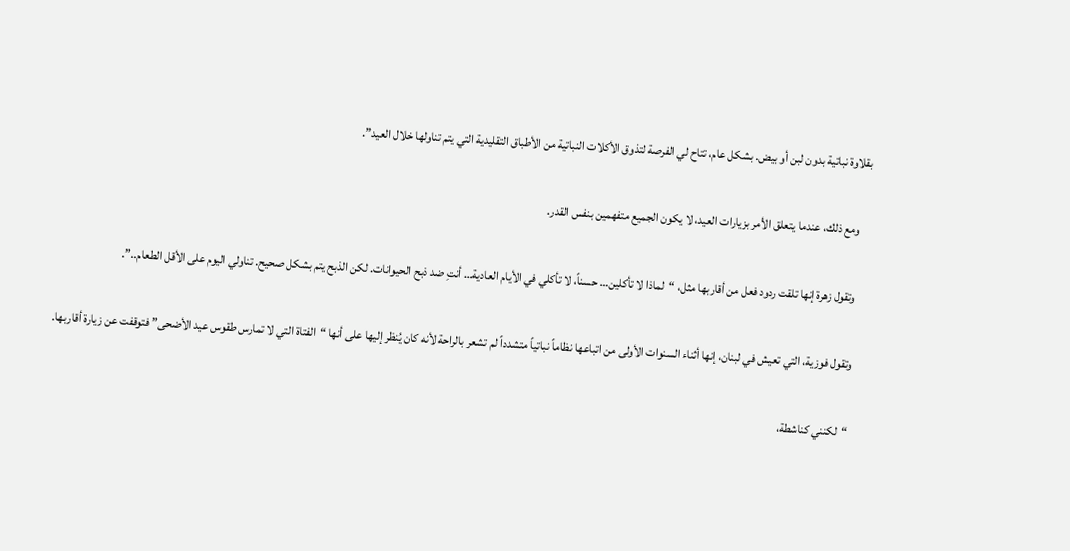بقلاوة نباتية بدون لبن أو بيض. بشكل عام، تتاح لي الفرصة لتذوق الأكلات النباتية من الأطباق التقليدية التي يتم تناولها خلال العيد”.

    ومع ذلك، عندما يتعلق الأمر بزيارات العيد، لا يكون الجميع متفهمين بنفس القدر.

    وتقول زهرة إنها تلقت ردود فعل من أقاربها مثل، “لماذا لا تأكلين… حسناً، لا تأكلي في الأيام العادية… أنتِ ضد ذبح الحيوانات. لكن الذبح يتم بشكل صحيح. تناولي اليوم على الأقل الطعام..”.

    وتقول فوزية، التي تعيش في لبنان، إنها أثناء السنوات الأولى من اتباعها نظاماً نباتياً متشدداً لم تشعر بالراحة لأنه كان يُنظر إليها على أنها “الفتاة التي لا تمارس طقوس عيد الأضحى” فتوقفت عن زيارة أقاربها.

    “لكنني كناشطة،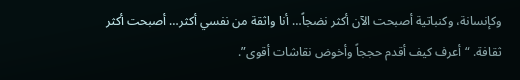وكإنسانة، وكنباتية أصبحت الآن أكثر نضجاً… أنا واثقة من نفسي أكثر… أصبحت أكثر ثقافة. “أعرف كيف أقدم حججاً وأخوض نقاشات أقوى”.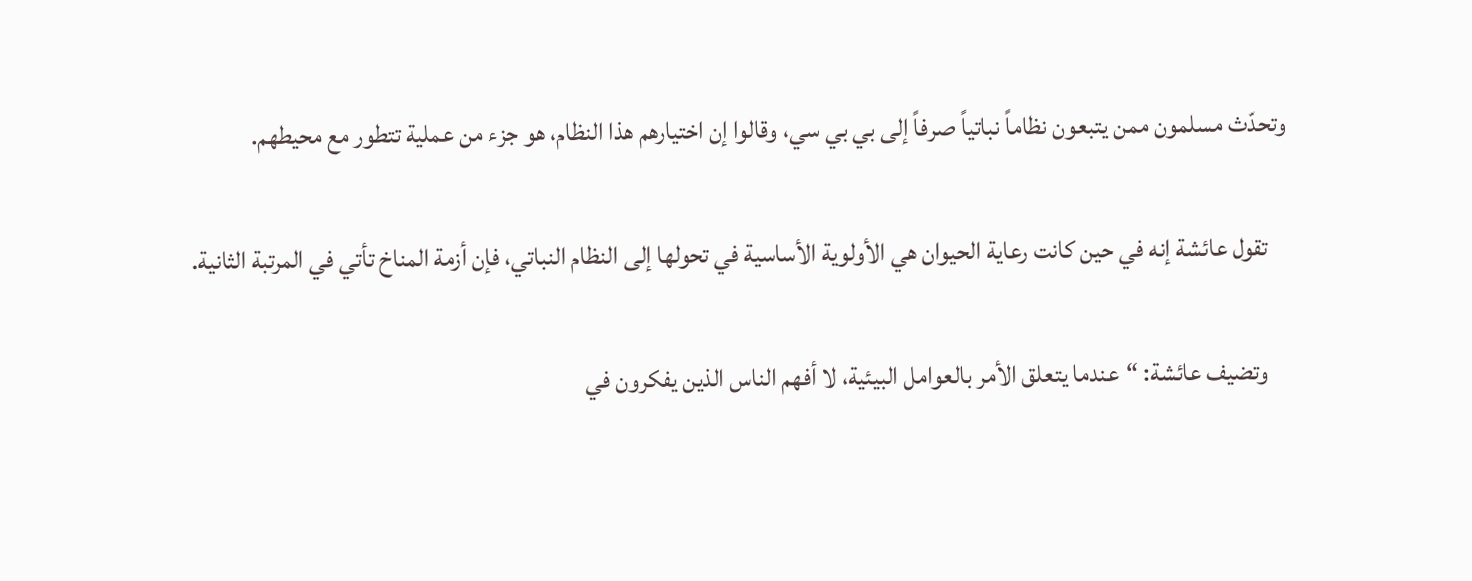وتحدّث مسلمون ممن يتبعون نظاماً نباتياً صرفاً إلى بي بي سي، وقالوا إن اختيارهم هذا النظام، هو جزء من عملية تتطور مع محيطهم.

    تقول عائشة إنه في حين كانت رعاية الحيوان هي الأولوية الأساسية في تحولها إلى النظام النباتي، فإن أزمة المناخ تأتي في المرتبة الثانية.

    وتضيف عائشة: “عندما يتعلق الأمر بالعوامل البيئية، لا أفهم الناس الذين يفكرون في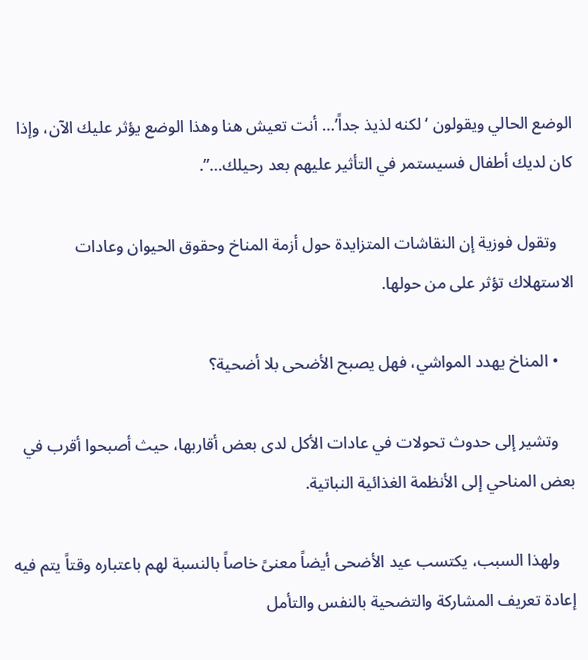الوضع الحالي ويقولون ‘لكنه لذيذ جداً’… أنت تعيش هنا وهذا الوضع يؤثر عليك الآن، وإذا كان لديك أطفال فسيستمر في التأثير عليهم بعد رحيلك…”.

    وتقول فوزية إن النقاشات المتزايدة حول أزمة المناخ وحقوق الحيوان وعادات الاستهلاك تؤثر على من حولها.

    • المناخ يهدد المواشي، فهل يصبح الأضحى بلا أضحية؟

    وتشير إلى حدوث تحولات في عادات الأكل لدى بعض أقاربها، حيث أصبحوا أقرب في بعض المناحي إلى الأنظمة الغذائية النباتية.

    ولهذا السبب، يكتسب عيد الأضحى أيضاً معنىً خاصاً بالنسبة لهم باعتباره وقتاً يتم فيه إعادة تعريف المشاركة والتضحية بالنفس والتأمل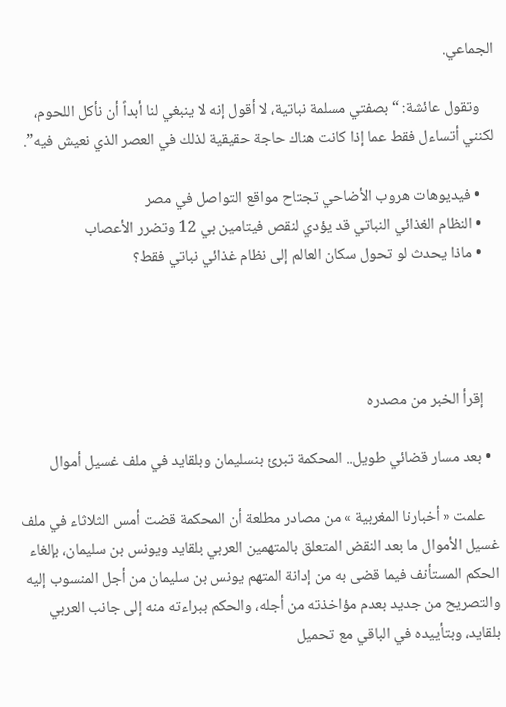الجماعي.

    وتقول عائشة: “بصفتي مسلمة نباتية، لا أقول إنه لا ينبغي لنا أبداً أن نأكل اللحوم، لكنني أتساءل فقط عما إذا كانت هناك حاجة حقيقية لذلك في العصر الذي نعيش فيه”.

    • فيديوهات هروب الأضاحي تجتاح مواقع التواصل في مصر
    • النظام الغذائي النباتي قد يؤدي لنقص فيتامين بي 12 وتضرر الأعصاب
    • ماذا يحدث لو تحول سكان العالم إلى نظام غذائي نباتي فقط؟




    إقرأ الخبر من مصدره

  • بعد مسار قضائي طويل.. المحكمة تبرئ بنسليمان وبلقايد في ملف غسيل أموال

    علمت « أخبارنا المغربية » من مصادر مطلعة أن المحكمة قضت أمس الثلاثاء في ملف غسيل الأموال ما بعد النقض المتعلق بالمتهمين العربي بلقايد ويونس بن سليمان، بإلغاء الحكم المستأنف فيما قضى به من إدانة المتهم يونس بن سليمان من أجل المنسوب إليه والتصريح من جديد بعدم مؤاخذته من أجله، والحكم ببراءته منه إلى جانب العربي بلقايد، وبتأييده في الباقي مع تحميل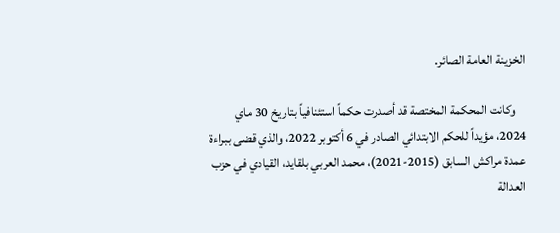الخزينة العامة الصائر.

    وكانت المحكمة المختصة قد أصدرت حكماً استئنافياً بتاريخ 30 ماي 2024، مؤيداً للحكم الابتدائي الصادر في 6 أكتوبر 2022، والذي قضى ببراءة عمدة مراكش السابق (2015-2021)، محمد العربي بلقايد، القيادي في حزب العدالة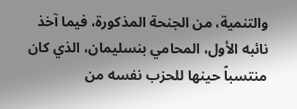والتنمية، من الجنحة المذكورة، فيما آخذ نائبه الأول، المحامي بنسليمان، الذي كان منتسباً حينها للحزب نفسه من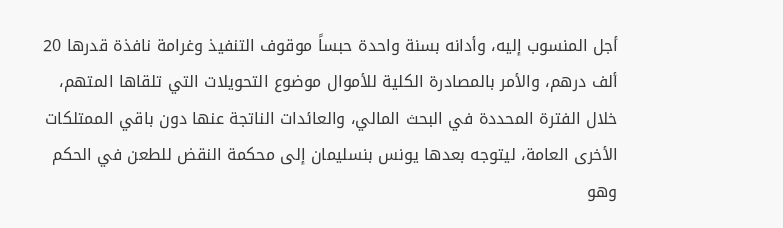أجل المنسوب إليه، وأدانه بسنة واحدة حبساً موقوف التنفيذ وغرامة نافذة قدرها 20 ألف درهم، والأمر بالمصادرة الكلية للأموال موضوع التحويلات التي تلقاها المتهم، خلال الفترة المحددة في البحث المالي، والعائدات الناتجة عنها دون باقي الممتلكات الأخرى العامة، ليتوجه بعدها يونس بنسليمان إلى محكمة النقض للطعن في الحكم وهو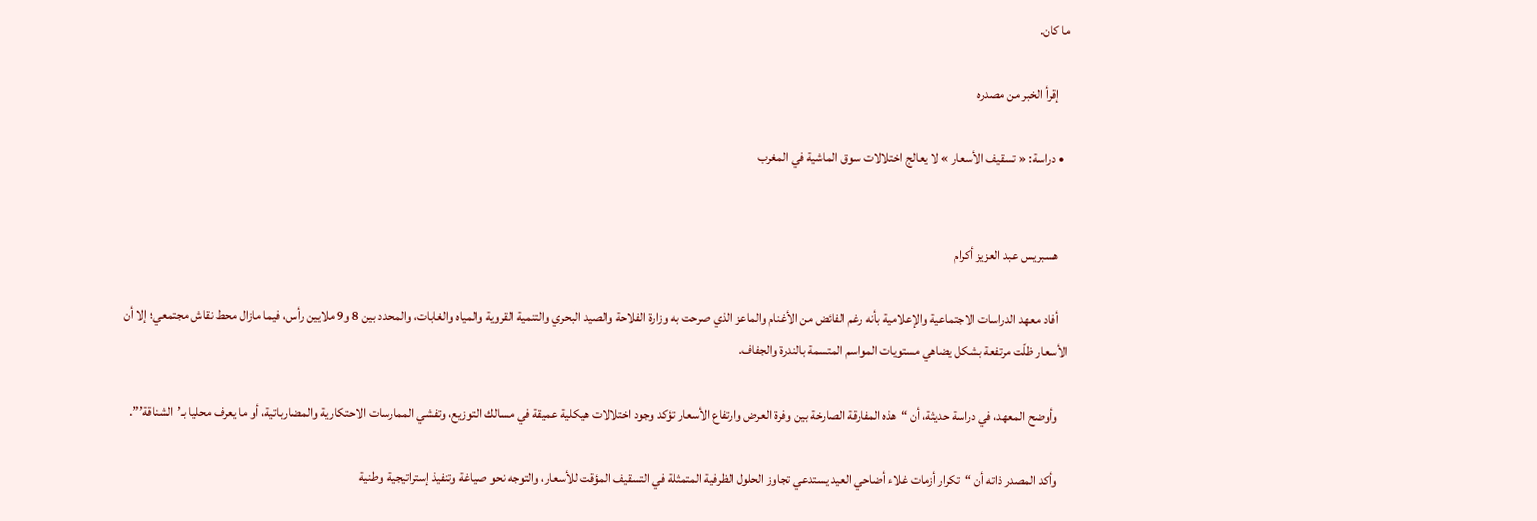ما كان.

    إقرأ الخبر من مصدره

  • دراسة: « تسقيف الأسعار » لا يعالج اختلالات سوق الماشية في المغرب


    هسبريس عبد العزيز أكرام

    أفاد معهد الدراسات الاجتماعية والإعلامية بأنه رغم الفائض من الأغنام والماعز الذي صرحت به وزارة الفلاحة والصيد البحري والتنمية القروية والمياه والغابات، والمحدد بين 8 و9 ملايين رأس، فيما مازال محط نقاش مجتمعي؛ إلا أن الأسعار ظلّت مرتفعة بشكل يضاهي مستويات المواسم المتسمة بالندرة والجفاف.

    وأوضح المعهد، في دراسة حديثة، أن “هذه المفارقة الصارخة بين وفرة العرض وارتفاع الأسعار تؤكد وجود اختلالات هيكلية عميقة في مسالك التوزيع، وتفشي الممارسات الاحتكارية والمضارباتية، أو ما يعرف محليا بـ’الشناقة’”.

    وأكد المصدر ذاته أن “تكرار أزمات غلاء أضاحي العيد يستدعي تجاوز الحلول الظرفية المتمثلة في التسقيف المؤقت للأسعار، والتوجه نحو صياغة وتنفيذ إستراتيجية وطنية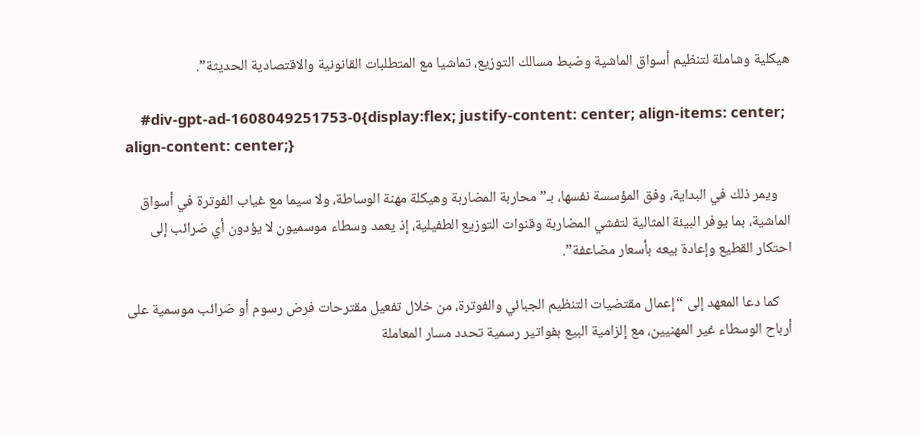هيكلية وشاملة لتنظيم أسواق الماشية وضبط مسالك التوزيع، تماشيا مع المتطلبات القانونية والاقتصادية الحديثة”.

    #div-gpt-ad-1608049251753-0{display:flex; justify-content: center; align-items: center; align-content: center;}

    ويمر ذلك في البداية، وفق المؤسسة نفسها، بـ”محاربة المضاربة وهيكلة مهنة الوساطة، ولا سيما مع غياب الفوترة في أسواق الماشية، بما يوفر البيئة المثالية لتفشي المضاربة وقنوات التوزيع الطفيلية، إذ يعمد وسطاء موسميون لا يؤدون أي ضرائب إلى احتكار القطيع وإعادة بيعه بأسعار مضاعفة”.

    كما دعا المعهد إلى “إعمال مقتضيات التنظيم الجبائي والفوترة، من خلال تفعيل مقترحات فرض رسوم أو ضرائب موسمية على أرباح الوسطاء غير المهنيين، مع إلزامية البيع بفواتير رسمية تحدد مسار المعاملة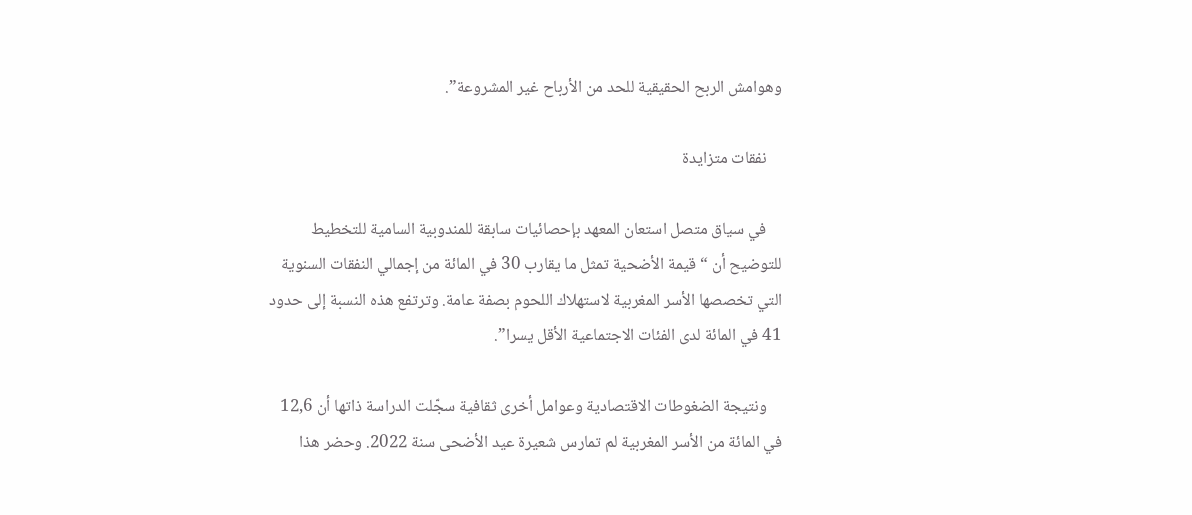وهوامش الربح الحقيقية للحد من الأرباح غير المشروعة”.

    نفقات متزايدة

    في سياق متصل استعان المعهد بإحصائيات سابقة للمندوبية السامية للتخطيط للتوضيح أن “قيمة الأضحية تمثل ما يقارب 30 في المائة من إجمالي النفقات السنوية التي تخصصها الأسر المغربية لاستهلاك اللحوم بصفة عامة. وترتفع هذه النسبة إلى حدود 41 في المائة لدى الفئات الاجتماعية الأقل يسرا”.

    ونتيجة الضغوطات الاقتصادية وعوامل أخرى ثقافية سجّلت الدراسة ذاتها أن 12,6 في المائة من الأسر المغربية لم تمارس شعيرة عيد الأضحى سنة 2022. وحضر هذا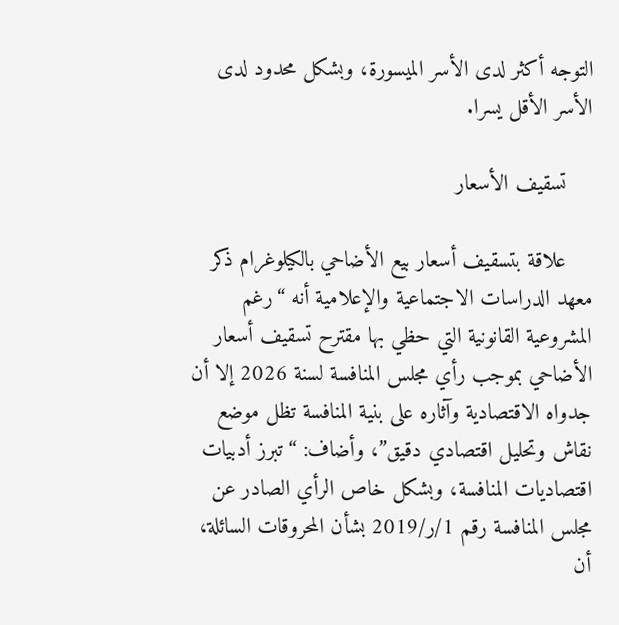التوجه أكثر لدى الأسر الميسورة، وبشكل محدود لدى الأسر الأقل يسرا.

    تسقيف الأسعار

    علاقة بتسقيف أسعار بيع الأضاحي بالكيلوغرام ذكر معهد الدراسات الاجتماعية والإعلامية أنه “رغم المشروعية القانونية التي حظي بها مقترح تسقيف أسعار الأضاحي بموجب رأي مجلس المنافسة لسنة 2026 إلا أن جدواه الاقتصادية وآثاره على بنية المنافسة تظل موضع نقاش وتحليل اقتصادي دقيق”، وأضاف: “تبرز أدبيات اقتصاديات المنافسة، وبشكل خاص الرأي الصادر عن مجلس المنافسة رقم 1/ر/2019 بشأن المحروقات السائلة، أن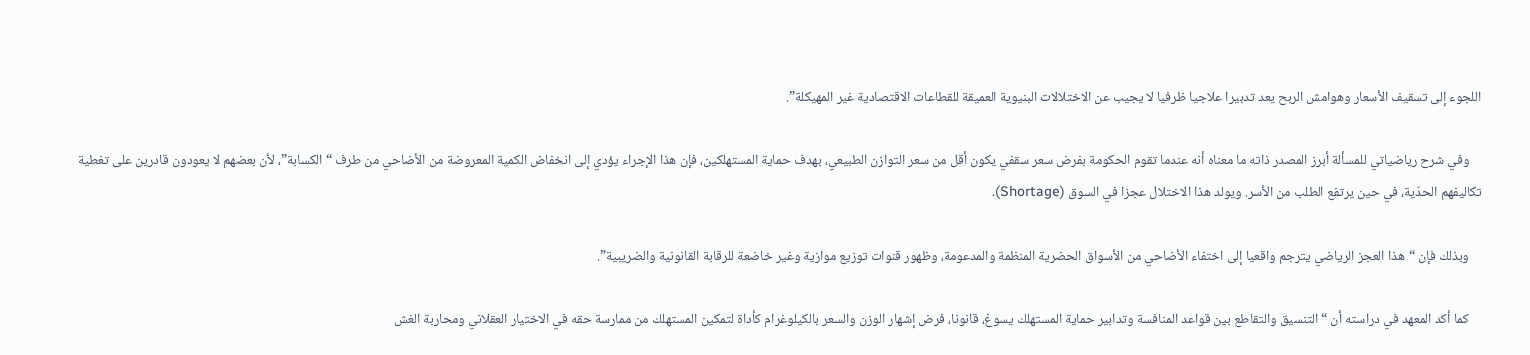اللجوء إلى تسقيف الأسعار وهوامش الربح يعد تدبيرا علاجيا ظرفيا لا يجيب عن الاختلالات البنيوية العميقة للقطاعات الاقتصادية غير المهيكلة”.

    وفي شرح رياضياتي للمسألة أبرز المصدر ذاته ما معناه أنه عندما تقوم الحكومة بفرض سعر سقفي يكون أقل من سعر التوازن الطبيعي، بهدف حماية المستهلكين، فإن هذا الإجراء يؤدي إلى انخفاض الكمية المعروضة من الأضاحي من طرف “الكسابة”، لأن بعضهم لا يعودون قادرين على تغطية تكاليفهم الحدّية، في حين يرتفع الطلب من الأسر. ويولد هذا الاختلال عجزا في السوق (Shortage).

    وبذلك فإن “هذا العجز الرياضي يترجم واقعيا إلى اختفاء الأضاحي من الأسواق الحضرية المنظمة والمدعومة، وظهور قنوات توزيع موازية وغير خاضعة للرقابة القانونية والضريبية”.

    كما أكد المعهد في دراسته أن “التنسيق والتقاطع بين قواعد المنافسة وتدابير حماية المستهلك يسوغ، قانونا، فرض إشهار الوزن والسعر بالكيلوغرام كأداة لتمكين المستهلك من ممارسة حقه في الاختيار العقلاني ومحاربة الغش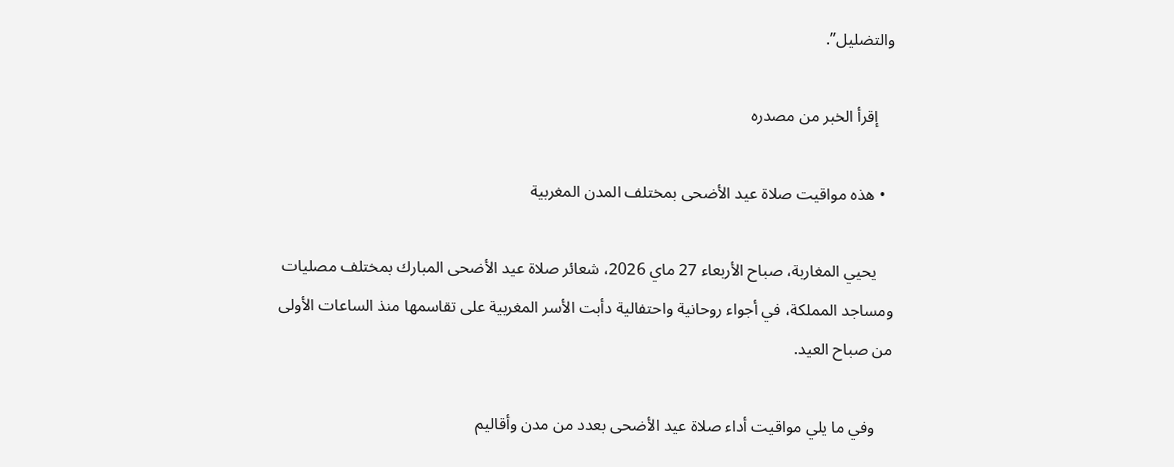والتضليل”.

    إقرأ الخبر من مصدره

  • هذه مواقيت صلاة عيد الأضحى بمختلف المدن المغربية

    يحيي المغاربة، صباح الأربعاء 27 ماي 2026، شعائر صلاة عيد الأضحى المبارك بمختلف مصليات ومساجد المملكة، في أجواء روحانية واحتفالية دأبت الأسر المغربية على تقاسمها منذ الساعات الأولى من صباح العيد.

    وفي ما يلي مواقيت أداء صلاة عيد الأضحى بعدد من مدن وأقاليم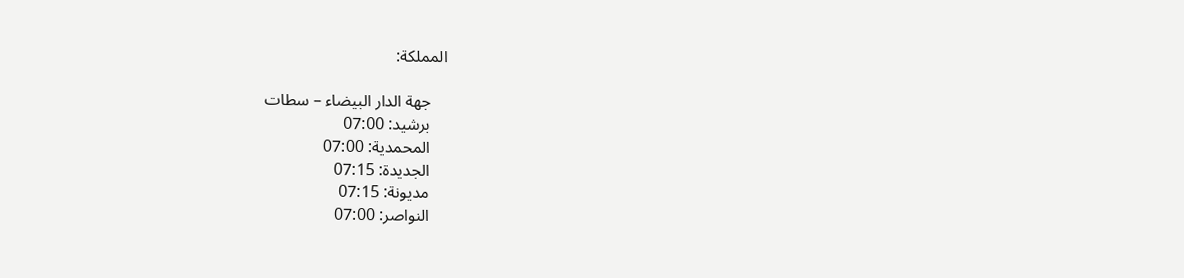المملكة:

    جهة الدار البيضاء – سطات
    برشيد: 07:00
    المحمدية: 07:00
    الجديدة: 07:15
    مديونة: 07:15
    النواصر: 07:00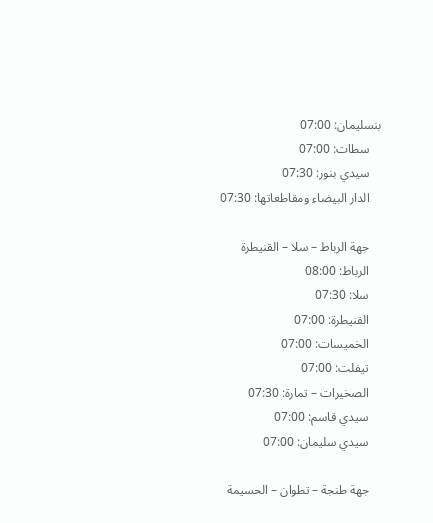بنسليمان: 07:00
    سطات: 07:00
    سيدي بنور: 07:30
    الدار البيضاء ومقاطعاتها: 07:30

    جهة الرباط – سلا – القنيطرة
    الرباط: 08:00
    سلا: 07:30
    القنيطرة: 07:00
    الخميسات: 07:00
    تيفلت: 07:00
    الصخيرات – تمارة: 07:30
    سيدي قاسم: 07:00
    سيدي سليمان: 07:00

    جهة طنجة – تطوان – الحسيمة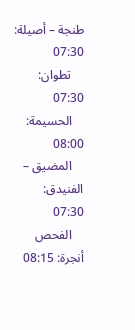طنجة – أصيلة: 07:30
    تطوان: 07:30
    الحسيمة: 08:00
    المضيق – الفنيدق: 07:30
    الفحص أنجرة: 08:15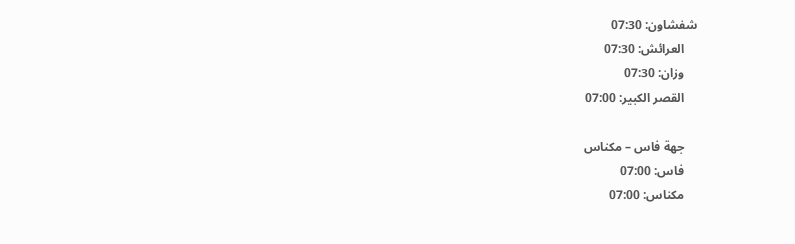شفشاون: 07:30
    العرائش: 07:30
    وزان: 07:30
    القصر الكبير: 07:00

    جهة فاس – مكناس
    فاس: 07:00
    مكناس: 07:00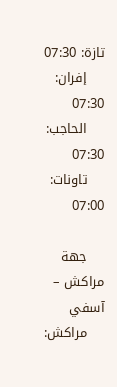تازة: 07:30
    إفران: 07:30
    الحاجب: 07:30
    تاونات: 07:00

    جهة مراكش – آسفي
    مراكش: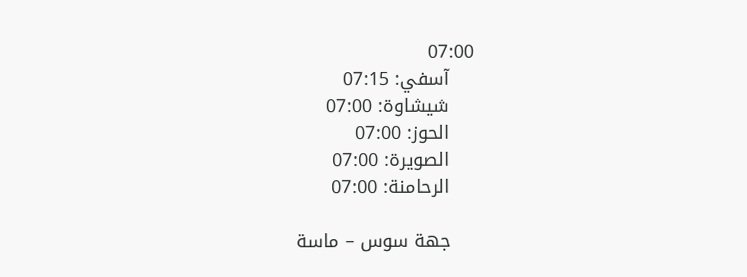07:00
    آسفي: 07:15
    شيشاوة: 07:00
    الحوز: 07:00
    الصويرة: 07:00
    الرحامنة: 07:00

    جهة سوس – ماسة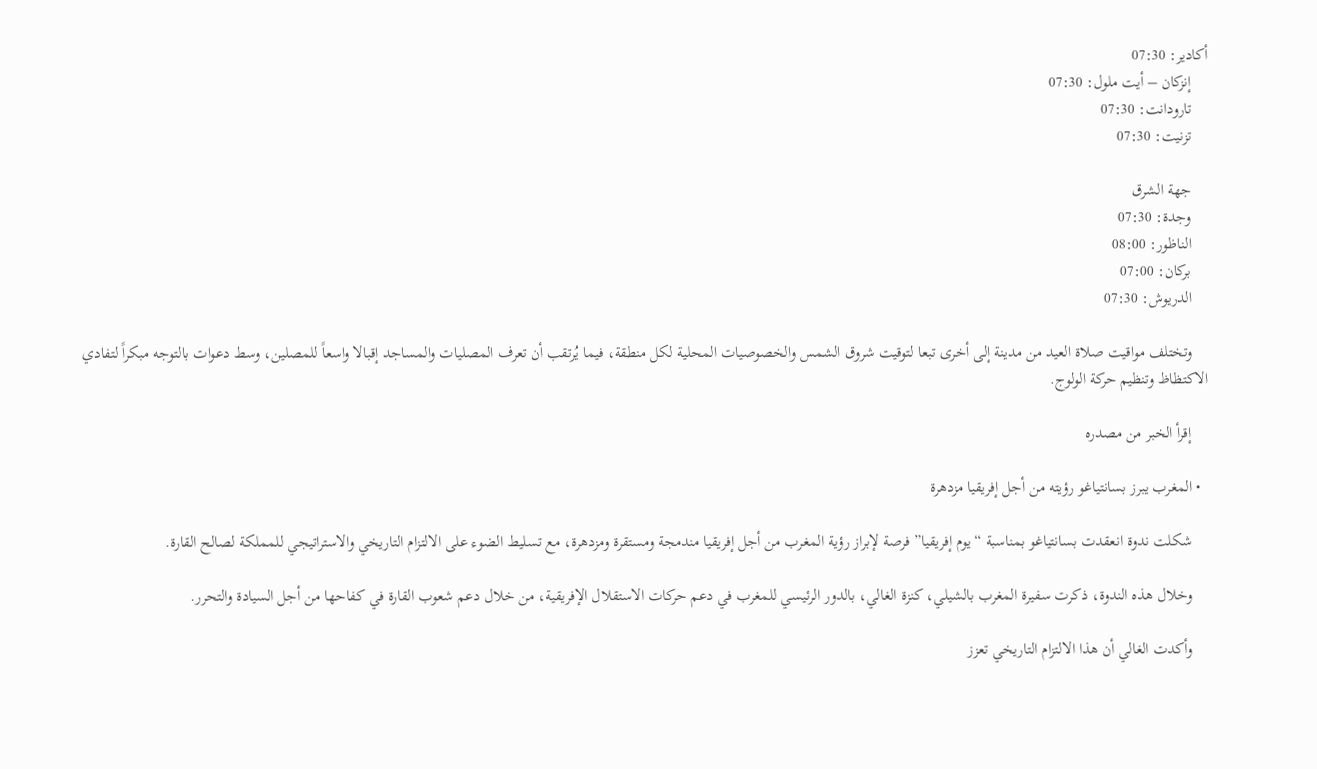أكادير: 07:30
    إنزكان – أيت ملول: 07:30
    تارودانت: 07:30
    تزنيت: 07:30

    جهة الشرق
    وجدة: 07:30
    الناظور: 08:00
    بركان: 07:00
    الدريوش: 07:30

    وتختلف مواقيت صلاة العيد من مدينة إلى أخرى تبعا لتوقيت شروق الشمس والخصوصيات المحلية لكل منطقة، فيما يُرتقب أن تعرف المصليات والمساجد إقبالا واسعاً للمصلين، وسط دعوات بالتوجه مبكراً لتفادي الاكتظاظ وتنظيم حركة الولوج.

    إقرأ الخبر من مصدره

  • المغرب يبرز بسانتياغو رؤيته من أجل إفريقيا مزدهرة

    شكلت ندوة انعقدت بسانتياغو بمناسبة “يوم إفريقيا” فرصة لإبراز رؤية المغرب من أجل إفريقيا مندمجة ومستقرة ومزدهرة، مع تسليط الضوء على الالتزام التاريخي والاستراتيجي للمملكة لصالح القارة.

    وخلال هذه الندوة، ذكرت سفيرة المغرب بالشيلي، كنزة الغالي، بالدور الرئيسي للمغرب في دعم حركات الاستقلال الإفريقية، من خلال دعم شعوب القارة في كفاحها من أجل السيادة والتحرر.

    وأكدت الغالي أن هذا الالتزام التاريخي تعزز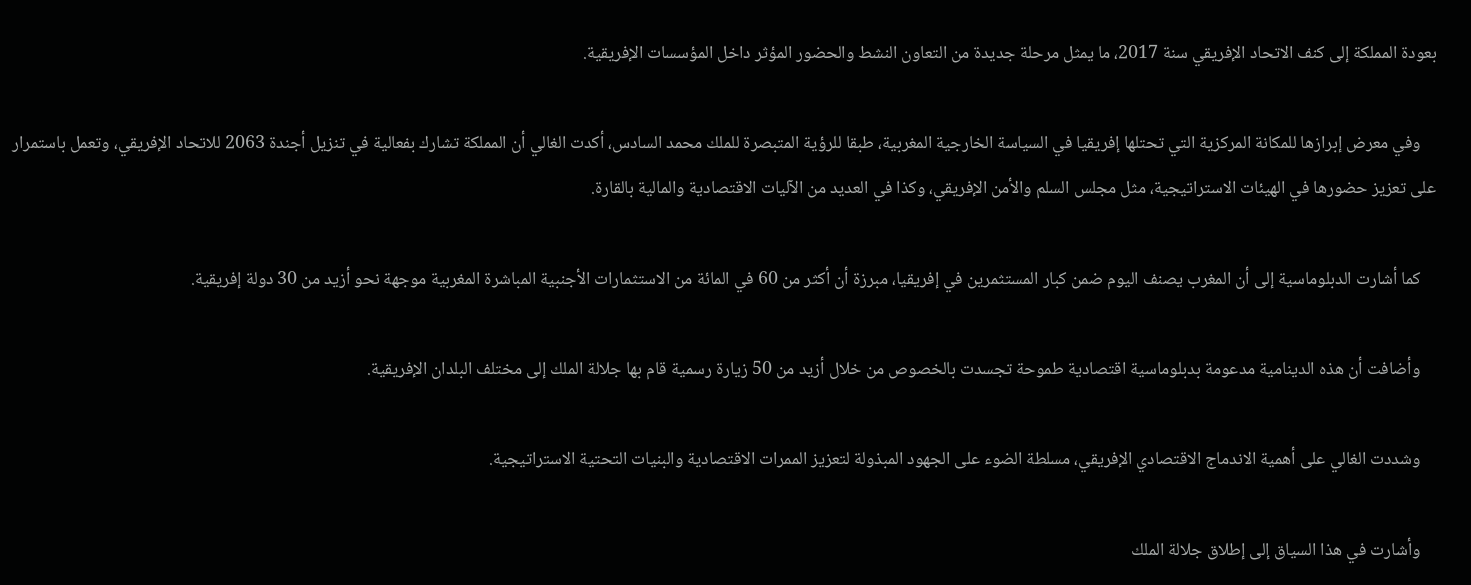بعودة المملكة إلى كنف الاتحاد الإفريقي سنة 2017، ما يمثل مرحلة جديدة من التعاون النشط والحضور المؤثر داخل المؤسسات الإفريقية.

    وفي معرض إبرازها للمكانة المركزية التي تحتلها إفريقيا في السياسة الخارجية المغربية، طبقا للرؤية المتبصرة للملك محمد السادس، أكدت الغالي أن المملكة تشارك بفعالية في تنزيل أجندة 2063 للاتحاد الإفريقي، وتعمل باستمرار على تعزيز حضورها في الهيئات الاستراتيجية، مثل مجلس السلم والأمن الإفريقي، وكذا في العديد من الآليات الاقتصادية والمالية بالقارة.

    كما أشارت الدبلوماسية إلى أن المغرب يصنف اليوم ضمن كبار المستثمرين في إفريقيا، مبرزة أن أكثر من 60 في المائة من الاستثمارات الأجنبية المباشرة المغربية موجهة نحو أزيد من 30 دولة إفريقية.

    وأضافت أن هذه الدينامية مدعومة بدبلوماسية اقتصادية طموحة تجسدت بالخصوص من خلال أزيد من 50 زيارة رسمية قام بها جلالة الملك إلى مختلف البلدان الإفريقية.

    وشددت الغالي على أهمية الاندماج الاقتصادي الإفريقي، مسلطة الضوء على الجهود المبذولة لتعزيز الممرات الاقتصادية والبنيات التحتية الاستراتيجية.

    وأشارت في هذا السياق إلى إطلاق جلالة الملك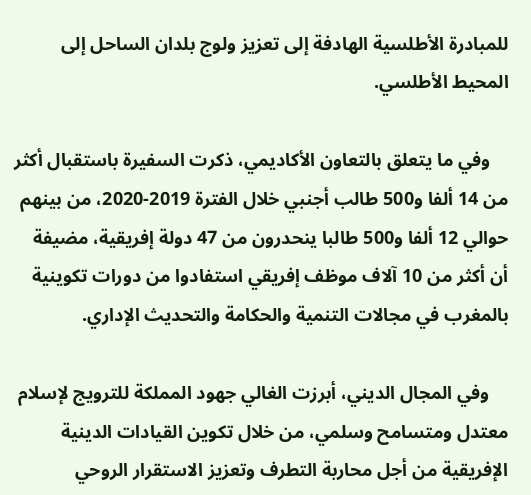للمبادرة الأطلسية الهادفة إلى تعزيز ولوج بلدان الساحل إلى المحيط الأطلسي.

    وفي ما يتعلق بالتعاون الأكاديمي، ذكرت السفيرة باستقبال أكثر من 14 ألفا و500 طالب أجنبي خلال الفترة 2019-2020، من بينهم حوالي 12 ألفا و500 طالبا ينحدرون من 47 دولة إفريقية، مضيفة أن أكثر من 10 آلاف موظف إفريقي استفادوا من دورات تكوينية بالمغرب في مجالات التنمية والحكامة والتحديث الإداري.

    وفي المجال الديني، أبرزت الغالي جهود المملكة للترويج لإسلام معتدل ومتسامح وسلمي، من خلال تكوين القيادات الدينية الإفريقية من أجل محاربة التطرف وتعزيز الاستقرار الروحي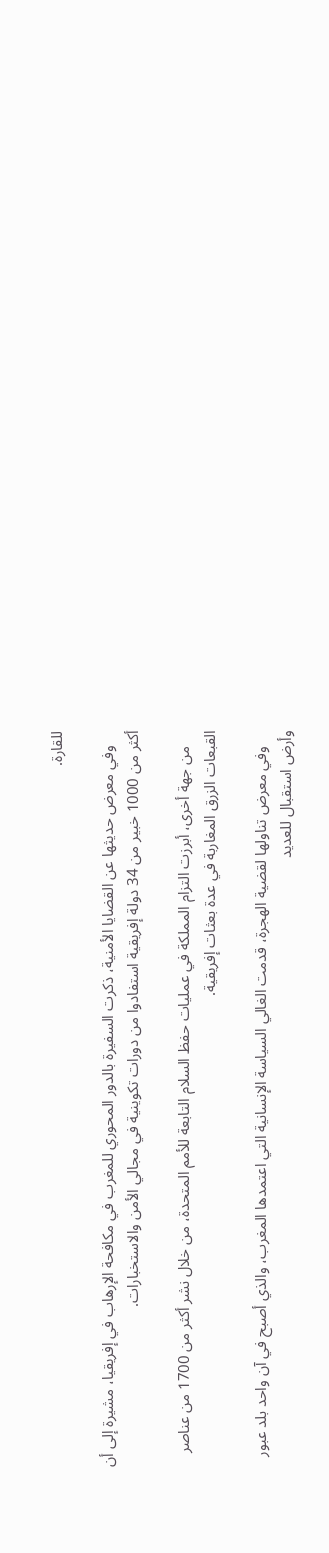للقارة.

    وفي معرض حديثها عن القضايا الأمنية، ذكرت السفيرة بالدور المحوري للمغرب في مكافحة الإرهاب في إفريقيا، مشيرة إلى أن أكثر من 1000 خبير من 34 دولة إفريقية استفادوا من دورات تكوينية في مجالي الأمن والاستخبارات.

    من جهة أخرى، أبرزت التزام المملكة في عمليات حفظ السلام التابعة للأمم المتحدة، من خلال نشر أكثر من 1700 من عناصر القبعات الزرق المغاربة في عدة بعثات إفريقية.

    وفي معرض تناولها لقضية الهجرة، قدمت الغالي السياسة الإنسانية التي اعتمدها المغرب، والذي أصبح في آن واحد بلد عبور وأرض استقبال للعديد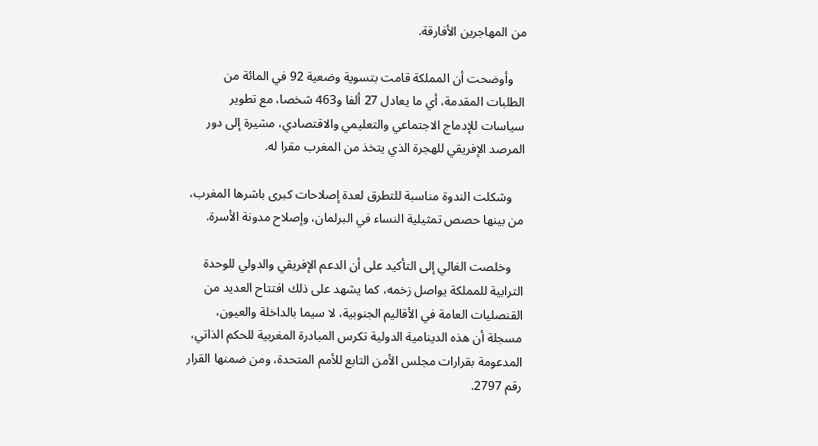من المهاجرين الأفارقة.

    وأوضحت أن المملكة قامت بتسوية وضعية 92 في المائة من الطلبات المقدمة، أي ما يعادل 27 ألفا و463 شخصا، مع تطوير سياسات للإدماج الاجتماعي والتعليمي والاقتصادي، مشيرة إلى دور المرصد الإفريقي للهجرة الذي يتخذ من المغرب مقرا له.

    وشكلت الندوة مناسبة للتطرق لعدة إصلاحات كبرى باشرها المغرب، من بينها حصص تمثيلية النساء في البرلمان، وإصلاح مدونة الأسرة.

    وخلصت الغالي إلى التأكيد على أن الدعم الإفريقي والدولي للوحدة الترابية للمملكة يواصل زخمه، كما يشهد على ذلك افتتاح العديد من القنصليات العامة في الأقاليم الجنوبية، لا سيما بالداخلة والعيون، مسجلة أن هذه الدينامية الدولية تكرس المبادرة المغربية للحكم الذاتي، المدعومة بقرارات مجلس الأمن التابع للأمم المتحدة، ومن ضمنها القرار رقم 2797.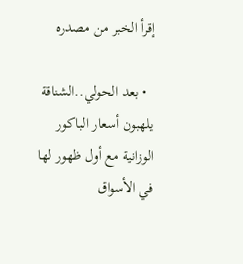إقرأ الخبر من مصدره

  • بعد الحولي..الشناقة يلهبون أسعار الباكور الوزانية مع أول ظهور لها في الأسواق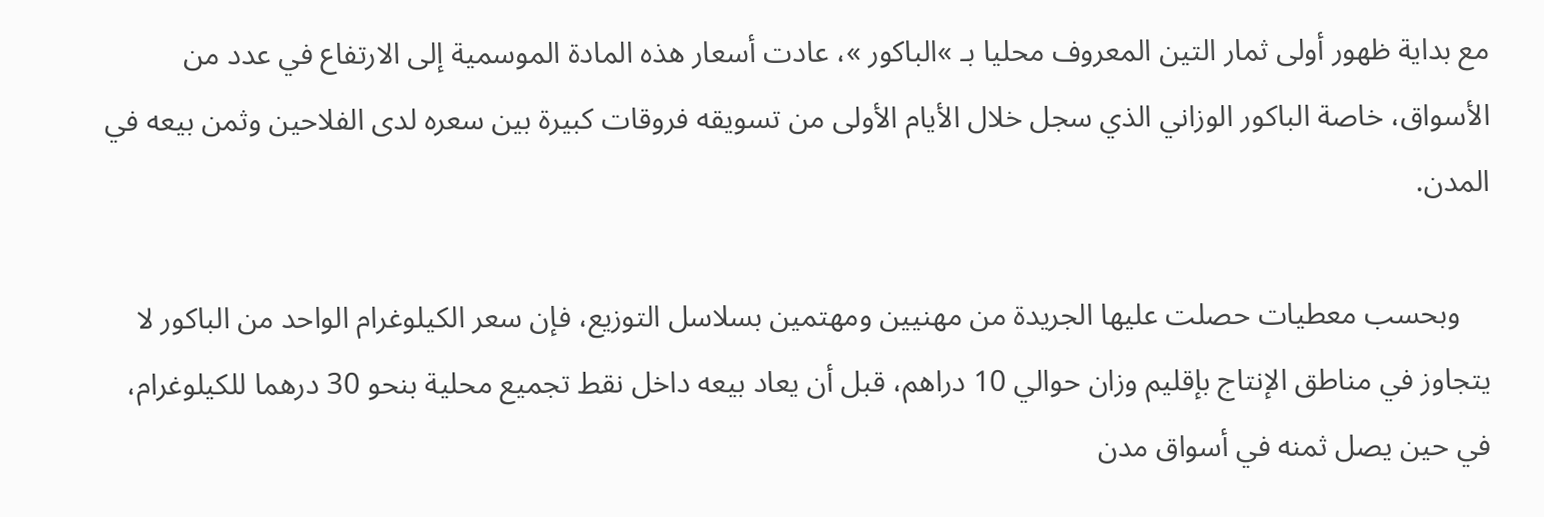مع بداية ظهور أولى ثمار التين المعروف محليا بـ »الباكور »، عادت أسعار هذه المادة الموسمية إلى الارتفاع في عدد من الأسواق، خاصة الباكور الوزاني الذي سجل خلال الأيام الأولى من تسويقه فروقات كبيرة بين سعره لدى الفلاحين وثمن بيعه في المدن.

    وبحسب معطيات حصلت عليها الجريدة من مهنيين ومهتمين بسلاسل التوزيع، فإن سعر الكيلوغرام الواحد من الباكور لا يتجاوز في مناطق الإنتاج بإقليم وزان حوالي 10 دراهم، قبل أن يعاد بيعه داخل نقط تجميع محلية بنحو 30 درهما للكيلوغرام، في حين يصل ثمنه في أسواق مدن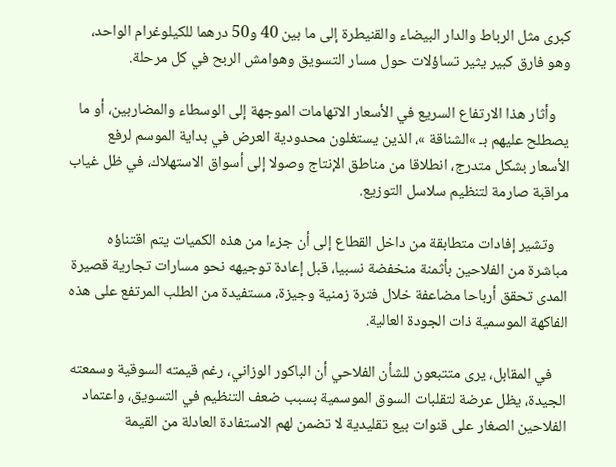كبرى مثل الرباط والدار البيضاء والقنيطرة إلى ما بين 40 و50 درهما للكيلوغرام الواحد، وهو فارق كبير يثير تساؤلات حول مسار التسويق وهوامش الربح في كل مرحلة.

    وأثار هذا الارتفاع السريع في الأسعار الاتهامات الموجهة إلى الوسطاء والمضاربين، أو ما يصطلح عليهم بـ »الشناقة »، الذين يستغلون محدودية العرض في بداية الموسم لرفع الأسعار بشكل متدرج، انطلاقا من مناطق الإنتاج وصولا إلى أسواق الاستهلاك، في ظل غياب مراقبة صارمة لتنظيم سلاسل التوزيع.

    وتشير إفادات متطابقة من داخل القطاع إلى أن جزءا من هذه الكميات يتم اقتناؤه مباشرة من الفلاحين بأثمنة منخفضة نسبيا، قبل إعادة توجيهه نحو مسارات تجارية قصيرة المدى تحقق أرباحا مضاعفة خلال فترة زمنية وجيزة، مستفيدة من الطلب المرتفع على هذه الفاكهة الموسمية ذات الجودة العالية.

    في المقابل، يرى متتبعون للشأن الفلاحي أن الباكور الوزاني، رغم قيمته السوقية وسمعته الجيدة، يظل عرضة لتقلبات السوق الموسمية بسبب ضعف التنظيم في التسويق، واعتماد الفلاحين الصغار على قنوات بيع تقليدية لا تضمن لهم الاستفادة العادلة من القيمة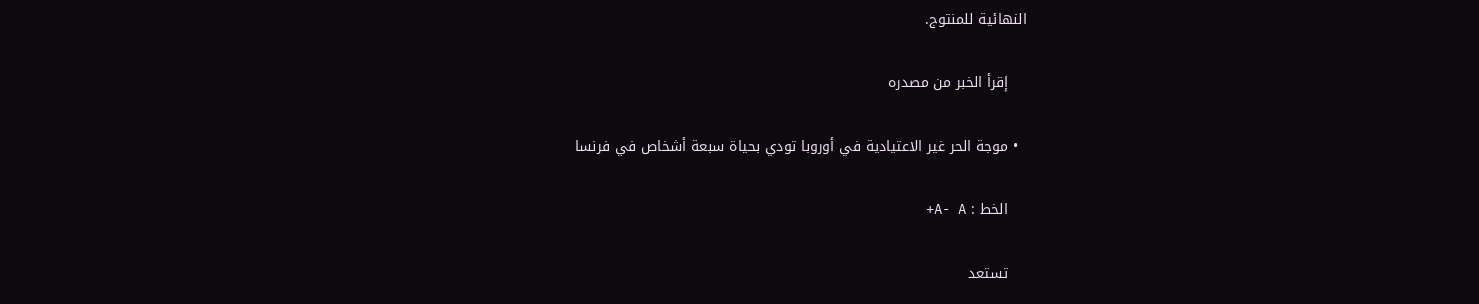النهائية للمنتوج.

    إقرأ الخبر من مصدره

  • موجة الحر غير الاعتيادية في أوروبا تودي بحياة سبعة أشخاص في فرنسا

    الخط : A- A+

    تستعد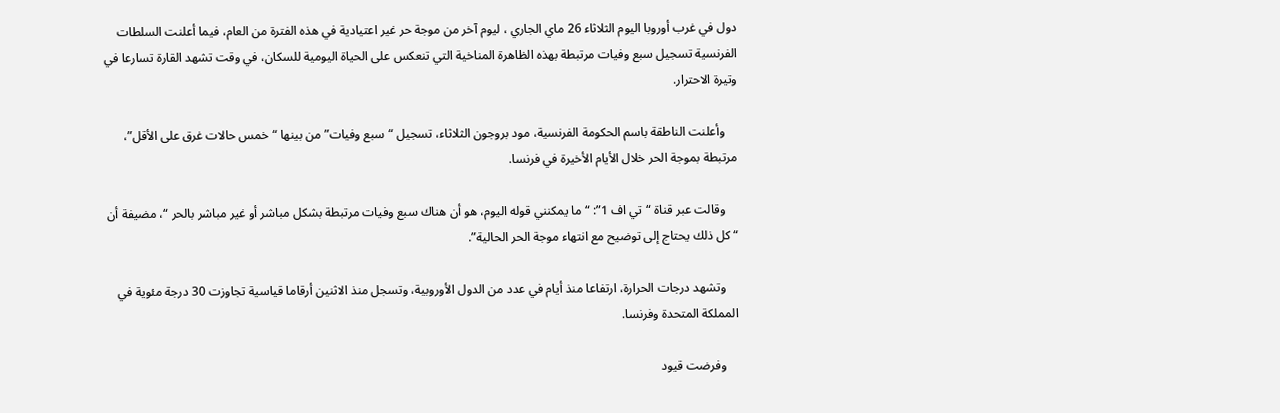دول في غرب أوروبا اليوم الثلاثاء 26 ماي الجاري ، ليوم آخر من موجة حر غير اعتيادية في هذه الفترة من العام، فيما أعلنت السلطات الفرنسية تسجيل سبع وفيات مرتبطة بهذه الظاهرة المناخية التي تنعكس على الحياة اليومية للسكان، في وقت تشهد القارة تسارعا في وتيرة الاحترار.

    وأعلنت الناطقة باسم الحكومة الفرنسية، مود بروجون الثلاثاء، تسجيل “سبع وفيات” من بينها “خمس حالات غرق على الأقل”، مرتبطة بموجة الحر خلال الأيام الأخيرة في فرنسا.

    وقالت عبر قناة “تي اف 1”: “ما يمكنني قوله اليوم، هو أن هناك سبع وفيات مرتبطة بشكل مباشر أو غير مباشر بالحر “، مضيفة أن “كل ذلك يحتاج إلى توضيح مع انتهاء موجة الحر الحالية”.

    وتشهد درجات الحرارة، ارتفاعا منذ أيام في عدد من الدول الأوروبية، وتسجل منذ الاثنين أرقاما قياسية تجاوزت 30 درجة مئوية في المملكة المتحدة وفرنسا.

    وفرضت قيود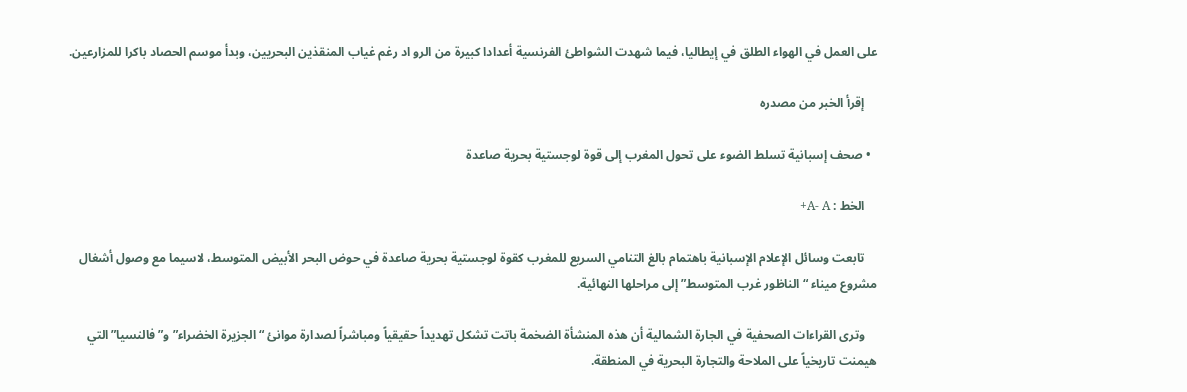على العمل في الهواء الطلق في إيطاليا، فيما شهدت الشواطئ الفرنسية أعدادا كبيرة من الرو اد رغم غياب المنقذين البحريين، وبدأ موسم الحصاد باكرا للمزارعين.

    إقرأ الخبر من مصدره

  • صحف إسبانية تسلط الضوء على تحول المغرب إلى قوة لوجستية بحرية صاعدة

    الخط : A- A+

    تابعت وسائل الإعلام الإسبانية باهتمام بالغ التنامي السريع للمغرب كقوة لوجستية بحرية صاعدة في حوض البحر الأبيض المتوسط، لاسيما مع وصول أشغال مشروع ميناء “الناظور غرب المتوسط” إلى مراحلها النهائية.

    وترى القراءات الصحفية في الجارة الشمالية أن هذه المنشأة الضخمة باتت تشكل تهديداً حقيقياً ومباشراً لصدارة موانئ “الجزيرة الخضراء” و”فالنسيا” التي هيمنت تاريخياً على الملاحة والتجارة البحرية في المنطقة.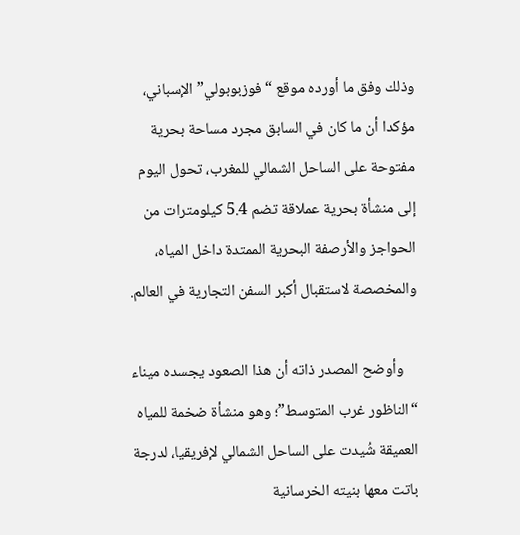وذلك وفق ما أورده موقع “فوزبوبولي” الإسباني، مؤكدا أن ما كان في السابق مجرد مساحة بحرية مفتوحة على الساحل الشمالي للمغرب، تحول اليوم إلى منشأة بحرية عملاقة تضم 5.4 كيلومترات من الحواجز والأرصفة البحرية الممتدة داخل المياه، والمخصصة لاستقبال أكبر السفن التجارية في العالم.

    وأوضح المصدر ذاته أن هذا الصعود يجسده ميناء “الناظور غرب المتوسط”؛ وهو منشأة ضخمة للمياه العميقة شُيدت على الساحل الشمالي لإفريقيا، لدرجة باتت معها بنيته الخرسانية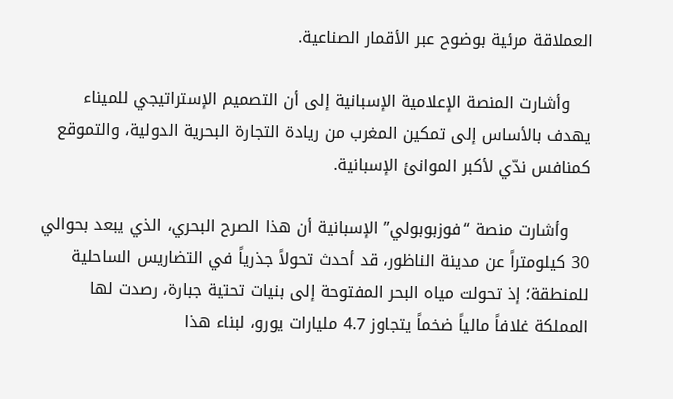العملاقة مرئية بوضوح عبر الأقمار الصناعية.

    وأشارت المنصة الإعلامية الإسبانية إلى أن التصميم الإستراتيجي للميناء يهدف بالأساس إلى تمكين المغرب من ريادة التجارة البحرية الدولية، والتموقع كمنافس ندّي لأكبر الموانئ الإسبانية.

    وأشارت منصة “فوزبوبولي” الإسبانية أن هذا الصرح البحري، الذي يبعد بحوالي 30 كيلومتراً عن مدينة الناظور، قد أحدث تحولاً جذرياً في التضاريس الساحلية للمنطقة؛ إذ تحولت مياه البحر المفتوحة إلى بنيات تحتية جبارة، رصدت لها المملكة غلافاً مالياً ضخماً يتجاوز 4.7 مليارات يورو، لبناء هذا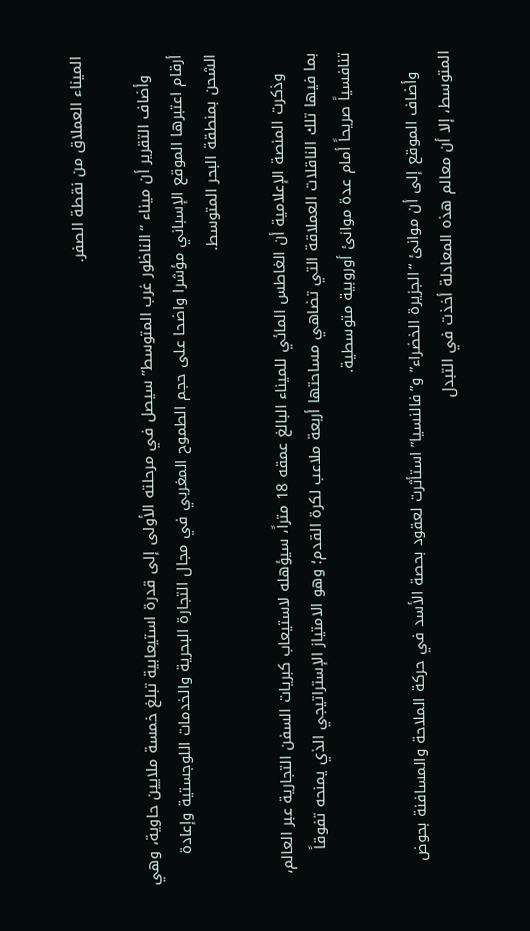الميناء العملاق من نقطة الصفر.

    وأضاف التقرير أن ميناء “الناظور غرب المتوسط” سيصل في مرحلته الأولى إلى قدرة استيعابية تبلغ خمسة ملايين حاوية، وهي أرقام اعتبرها الموقع الإسباني مؤشرا واضحا على حجم الطموح المغربي في مجال التجارة البحرية والخدمات اللوجستية وإعادة الشحن بمنطقة البحر المتوسط.

    وذكرت المنصة الإعلامية أن الغاطس المائي للميناء البالغ عمقه 18 متراً، سيؤهله لاستيعاب كبريات السفن التجارية عبر العالم، بما فيها تلك الناقلات العملاقة التي تضاهي مساحتها أربعة ملاعب لكرة القدم؛ وهو الامتياز الإستراتيجي الذي يمنحه تفوقاً تنافسياً صريحاً أمام عدة موانئ أوروبية متوسطية.

    وأضاف الموقع إلى أن موانئ “الجزيرة الخضراء” و”فالنسيا” استأثرت لعقود بحصة الأسد في حركة الملاحة والمسافنة بحوض المتوسط، إلا أن معالم هذه المعادلة أخذت في التبدل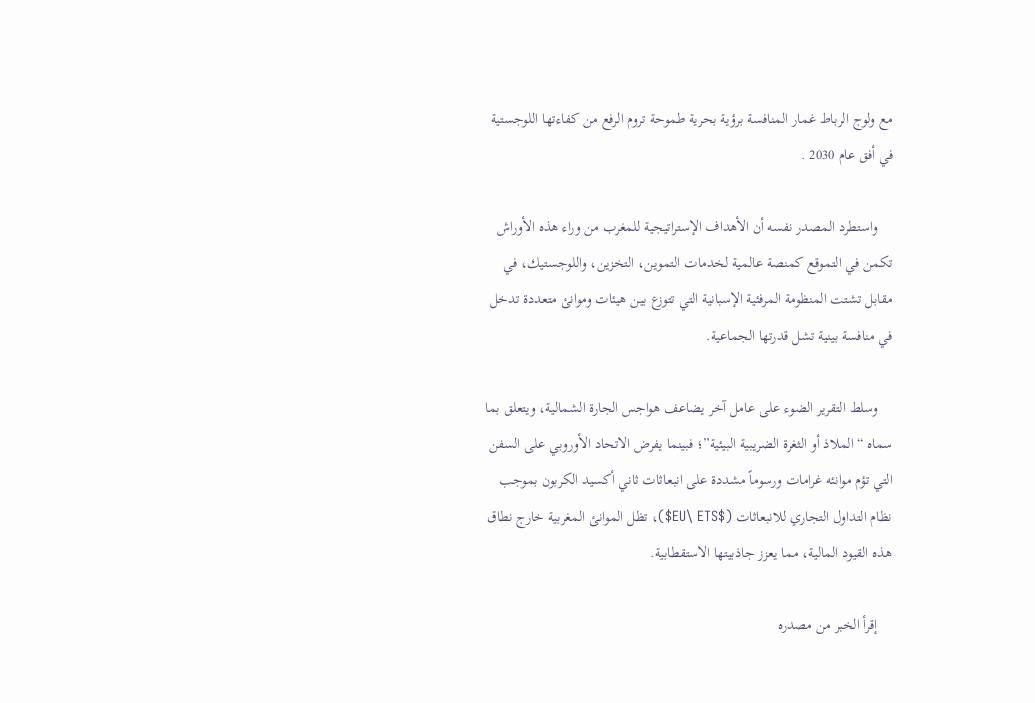مع ولوج الرباط غمار المنافسة برؤية بحرية طموحة تروم الرفع من كفاءتها اللوجستية في أفق عام 2030 .

    واستطرد المصدر نفسه أن الأهداف الإستراتيجية للمغرب من وراء هذه الأوراش تكمن في التموقع كمنصة عالمية لخدمات التموين، التخزين، واللوجستيك، في مقابل تشتت المنظومة المرفئية الإسبانية التي تتوزع بين هيئات وموانئ متعددة تدخل في منافسة بينية تشل قدرتها الجماعية.

    وسلط التقرير الضوء على عامل آخر يضاعف هواجس الجارة الشمالية، ويتعلق بما سماه “الملاذ أو الثغرة الضريبية البيئية”؛ فبينما يفرض الاتحاد الأوروبي على السفن التي تؤم موانئه غرامات ورسوماً مشددة على انبعاثات ثاني أكسيد الكربون بموجب نظام التداول التجاري للانبعاثات ($EU\ ETS$)، تظل الموانئ المغربية خارج نطاق هذه القيود المالية، مما يعزز جاذبيتها الاستقطابية.

    إقرأ الخبر من مصدره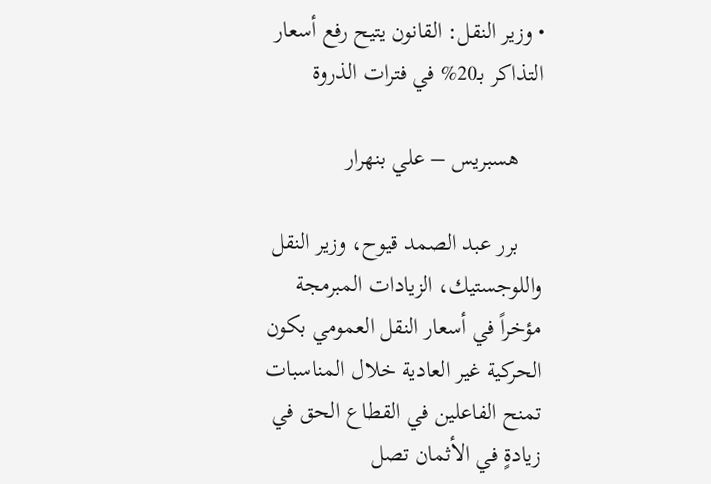• وزير النقل: القانون يتيح رفع أسعار التذاكر بـ20% في فترات الذروة

    هسبريس – علي بنهرار

    برر عبد الصمد قيوح، وزير النقل واللوجستيك، الزيادات المبرمجة مؤخراً في أسعار النقل العمومي بكون الحركية غير العادية خلال المناسبات تمنح الفاعلين في القطاع الحق في زيادةٍ في الأثمان تصل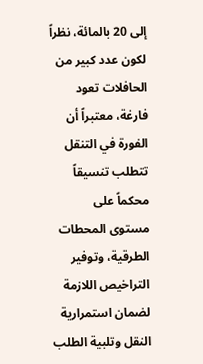إلى 20 بالمائة، نظراً لكون عدد كبير من الحافلات تعود فارغة، معتبراً أن الفورة في التنقل تتطلب تنسيقاً محكماً على مستوى المحطات الطرقية، وتوفير التراخيص اللازمة لضمان استمرارية النقل وتلبية الطلب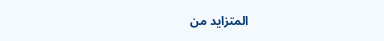المتزايد من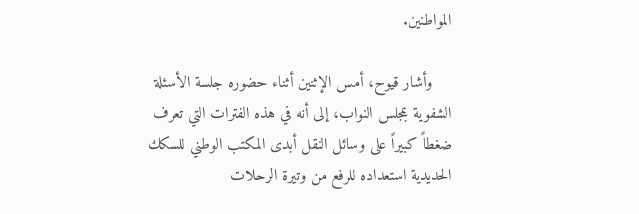المواطنين.

    وأشار قيوح، أمس الإثنين أثناء حضوره جلسة الأسئلة الشفوية بمجلس النواب، إلى أنه في هذه الفترات التي تعرف ضغطاً كبيراً على وسائل النقل أبدى المكتب الوطني للسكك الحديدية استعداده للرفع من وتيرة الرحلات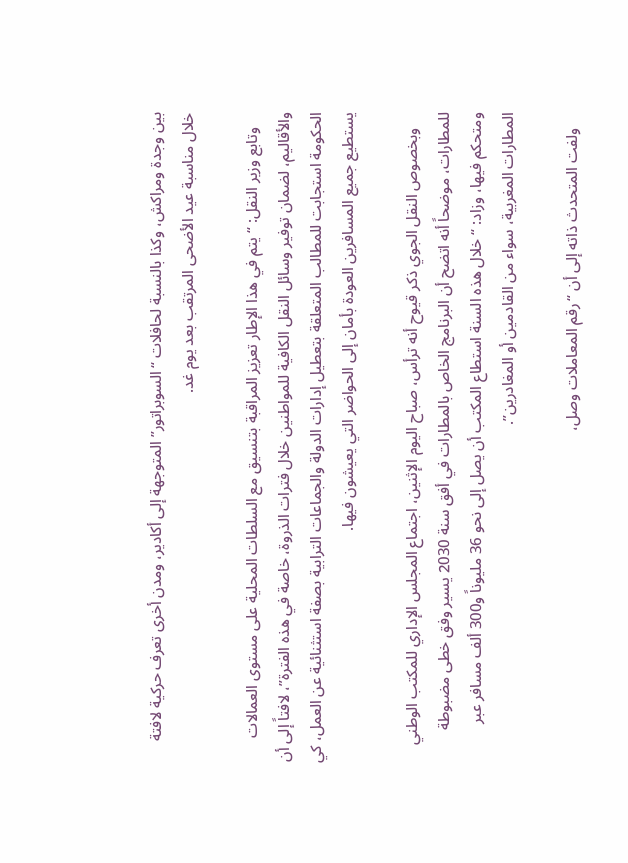بين وجدة ومراكش، وكذا بالنسبة لحافلات “السوبراتور” المتوجهة إلى أكادير، ومدن أخرى تعرف حركية لافتة خلال مناسبة عيد الأضحى المرتقب بعد يوم غد.

    وتابع وزير النقل: “يتم في هذا الإطار تعزيز المراقبة بتنسيق مع السلطات المحلية على مستوى العمالات والأقاليم، لضمان توفير وسائل النقل الكافية للمواطنين خلال فترات الذروة، خاصة في هذه الفترة”، لافتاً إلى أن الحكومة استجابت للمطالب المتعلقة بتعطيل إدارات الدولة والجماعات الترابية بصفة استثنائية عن العمل، كي يستطيع جميع المسافرين العودة بأمان إلى الحواضر التي يعيشون فيها.

    وبخصوص النقل الجوي ذكر قيوح أنه ترأس، صباح اليوم الإثنين، اجتماع المجلس الإداري للمكتب الوطني للمطارات، موضحاً أنه اتضح أن البرنامج الخاص بالمطارات في أفق سنة 2030 يسير وفق خطى مضبوطة ومتحكم فيها، وزاد: “خلال هذه السنة استطاع المكتب أن يصل إلى نحو 36 مليوناً و300 ألف مسافر عبر المطارات المغربية، سواء من القادمين أو المغادرين”.

    ولفت المتحدث ذاته إلى أن “رقم المعاملات وصل،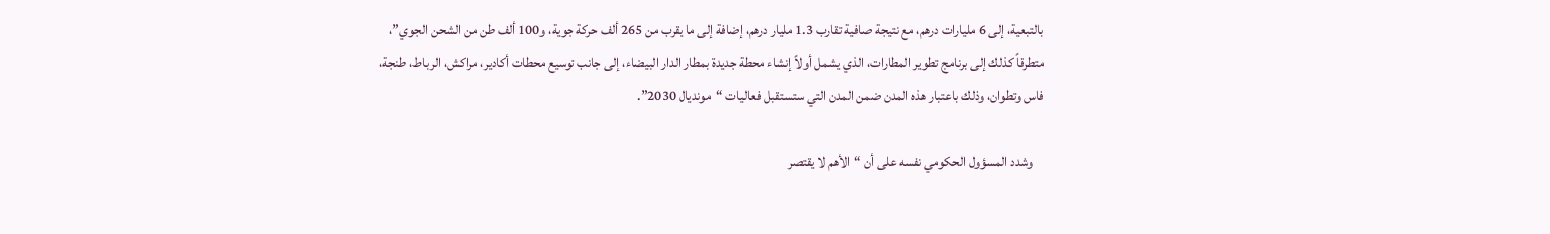بالتبعية، إلى 6 مليارات درهم، مع نتيجة صافية تقارب 1.3 مليار درهم، إضافة إلى ما يقرب من 265 ألف حركة جوية، و100 ألف طن من الشحن الجوي”، متطرقاً كذلك إلى برنامج تطوير المطارات، الذي يشمل أولاً إنشاء محطة جديدة بمطار الدار البيضاء، إلى جانب توسيع محطات أكادير، مراكش، الرباط، طنجة، فاس وتطوان، وذلك باعتبار هذه المدن ضمن المدن التي ستستقبل فعاليات “مونديال 2030”.

    وشدد المسؤول الحكومي نفسه على أن “الأهم لا يقتصر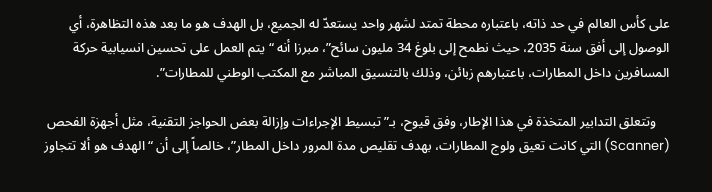على كأس العالم في حد ذاته، باعتباره محطة تمتد لشهر واحد يستعدّ له الجميع، بل الهدف هو ما بعد هذه التظاهرة، أي الوصول إلى أفق سنة 2035، حيث نطمح إلى بلوغ 34 مليون سائح”، مبرزا أنه “يتم العمل على تحسين انسيابية حركة المسافرين داخل المطارات، باعتبارهم زبائن، وذلك بالتنسيق المباشر مع المكتب الوطني للمطارات”.

    وتتعلق التدابير المتخذة في هذا الإطار، وفق قيوح، بـ”تبسيط الإجراءات وإزالة بعض الحواجز التقنية، مثل أجهزة الفحص (Scanner) التي كانت تعيق ولوج المطارات، بهدف تقليص مدة المرور داخل المطار”، خالصاً إلى أن “الهدف هو ألا تتجاوز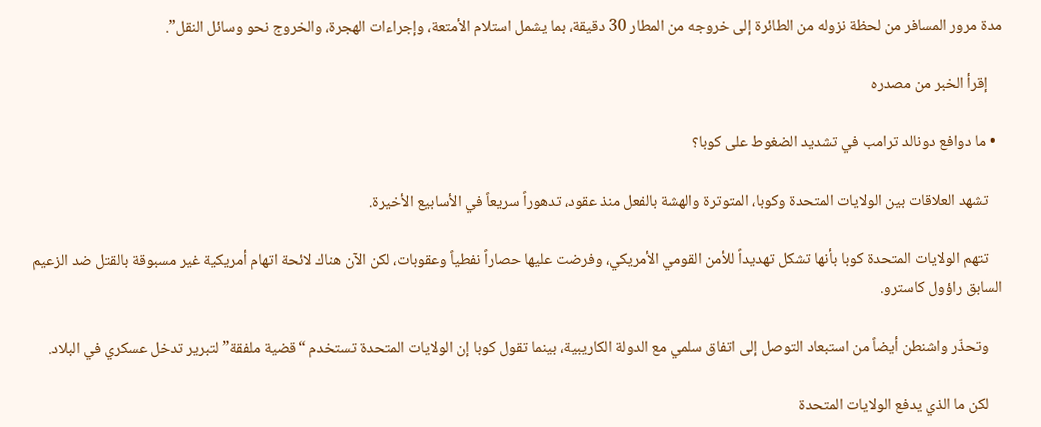مدة مرور المسافر من لحظة نزوله من الطائرة إلى خروجه من المطار 30 دقيقة، بما يشمل استلام الأمتعة، وإجراءات الهجرة، والخروج نحو وسائل النقل”.

    إقرأ الخبر من مصدره

  • ما دوافع دونالد ترامب في تشديد الضغوط على كوبا؟

    تشهد العلاقات بين الولايات المتحدة وكوبا، المتوترة والهشة بالفعل منذ عقود، تدهوراً سريعاً في الأسابيع الأخيرة.

    تتهم الولايات المتحدة كوبا بأنها تشكل تهديداً للأمن القومي الأمريكي، وفرضت عليها حصاراً نفطياً وعقوبات، لكن الآن هناك لائحة اتهام أمريكية غير مسبوقة بالقتل ضد الزعيم السابق راؤول كاسترو.

    وتحذّر واشنطن أيضاً من استبعاد التوصل إلى اتفاق سلمي مع الدولة الكاريبية، بينما تقول كوبا إن الولايات المتحدة تستخدم “قضية ملفقة” لتبرير تدخل عسكري في البلاد.

    لكن ما الذي يدفع الولايات المتحدة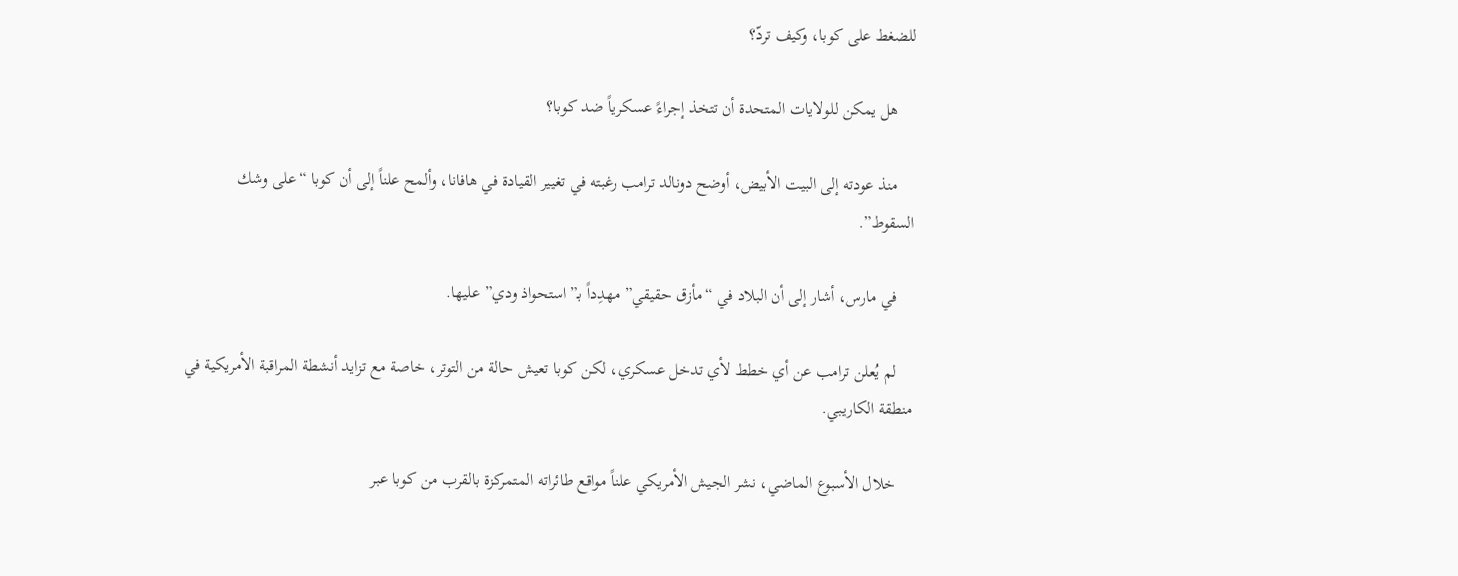للضغط على كوبا، وكيف تردّ؟

    هل يمكن للولايات المتحدة أن تتخذ إجراءً عسكرياً ضد كوبا؟

    منذ عودته إلى البيت الأبيض، أوضح دونالد ترامب رغبته في تغيير القيادة في هافانا، وألمح علناً إلى أن كوبا “على وشك السقوط”.

    في مارس، أشار إلى أن البلاد في “مأزق حقيقي” مهدِداً بـ”استحواذ ودي” عليها.

    لم يُعلن ترامب عن أي خطط لأي تدخل عسكري، لكن كوبا تعيش حالة من التوتر، خاصة مع تزايد أنشطة المراقبة الأمريكية في منطقة الكاريبي.

    خلال الأسبوع الماضي، نشر الجيش الأمريكي علناً مواقع طائراته المتمركزة بالقرب من كوبا عبر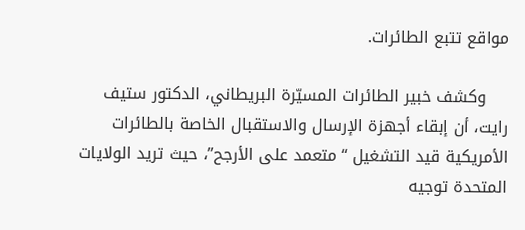مواقع تتبع الطائرات.

    وكشف خبير الطائرات المسيّرة البريطاني، الدكتور ستيف رايت، أن إبقاء أجهزة الإرسال والاستقبال الخاصة بالطائرات الأمريكية قيد التشغيل “متعمد على الأرجح”، حيث تريد الولايات المتحدة توجيه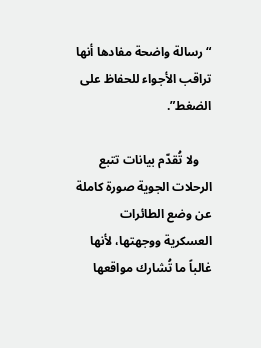“رسالة واضحة مفادها أنها تراقب الأجواء للحفاظ على الضغط”.

    ولا تُقدّم بيانات تتبع الرحلات الجوية صورة كاملة عن وضع الطائرات العسكرية ووجهتها، لأنها غالباً ما تُشارك مواقعها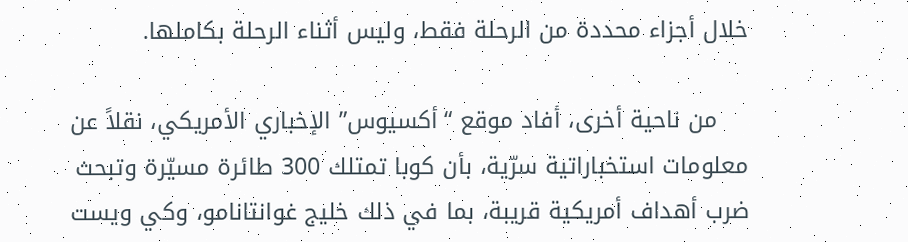خلال أجزاء محددة من الرحلة فقط، وليس أثناء الرحلة بكاملها.

    من ناحية أخرى، أفاد موقع “أكسيوس” الإخباري الأمريكي، نقلاً عن معلومات استخباراتية سرّية، بأن كوبا تمتلك 300 طائرة مسيّرة وتبحث ضرب أهداف أمريكية قريبة، بما في ذلك خليج غوانتانامو، وكي ويست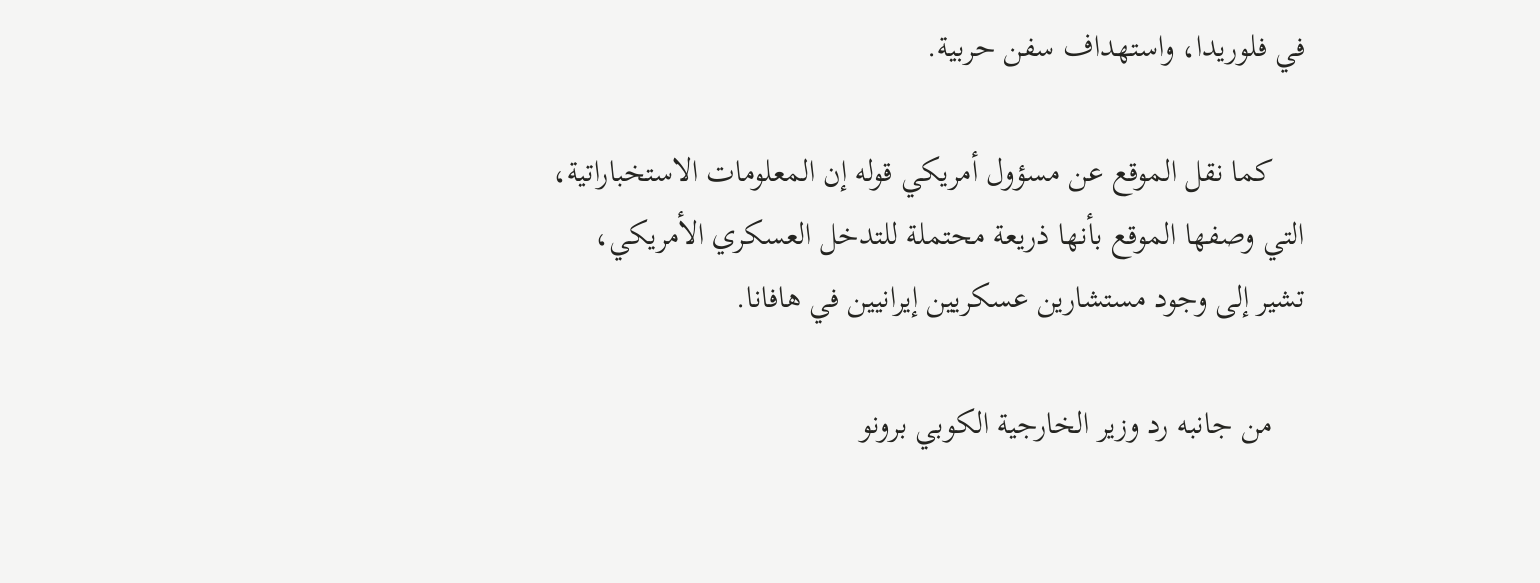في فلوريدا، واستهداف سفن حربية.

    كما نقل الموقع عن مسؤول أمريكي قوله إن المعلومات الاستخباراتية، التي وصفها الموقع بأنها ذريعة محتملة للتدخل العسكري الأمريكي، تشير إلى وجود مستشارين عسكريين إيرانيين في هافانا.

    من جانبه رد وزير الخارجية الكوبي برونو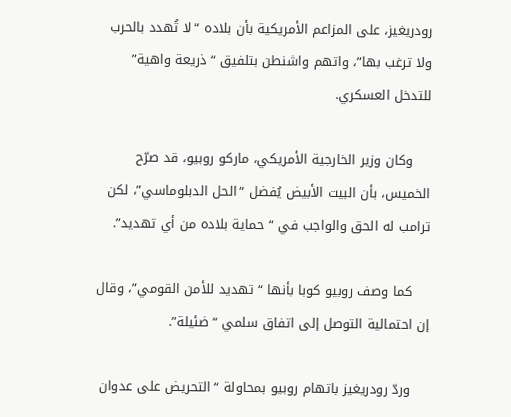رودريغيز، على المزاعم الأمريكية بأن بلاده “لا تُهدد بالحرب ولا ترغب بها”، واتهم واشنطن بتلفيق “ذريعة واهية” للتدخل العسكري.

    وكان وزير الخارجية الأمريكي، ماركو روبيو، قد صرّح الخميس، بأن البيت الأبيض يُفضل “الحل الدبلوماسي”، لكن ترامب له الحق والواجب في “حماية بلاده من أي تهديد”.

    كما وصف روبيو كوبا بأنها “تهديد للأمن القومي”، وقال إن احتمالية التوصل إلى اتفاق سلمي “ضئيلة”.

    وردّ رودريغيز باتهام روبيو بمحاولة “التحريض على عدوان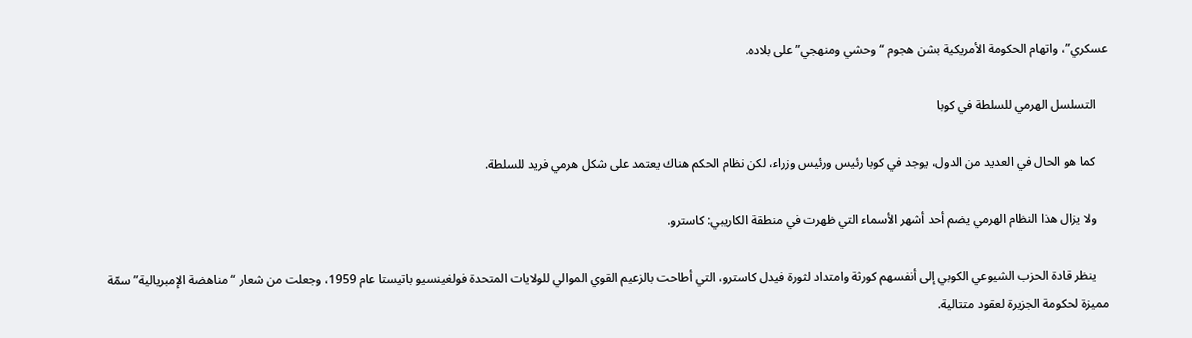عسكري”، واتهام الحكومة الأمريكية بشن هجوم “وحشي ومنهجي” على بلاده.

    التسلسل الهرمي للسلطة في كوبا

    كما هو الحال في العديد من الدول، يوجد في كوبا رئيس ورئيس وزراء، لكن نظام الحكم هناك يعتمد على شكل هرمي فريد للسلطة.

    ولا يزال هذا النظام الهرمي يضم أحد أشهر الأسماء التي ظهرت في منطقة الكاريبي: كاسترو.

    ينظر قادة الحزب الشيوعي الكوبي إلى أنفسهم كورثة وامتداد لثورة فيدل كاسترو، التي أطاحت بالزعيم القوي الموالي للولايات المتحدة فولغينسيو باتيستا عام 1959، وجعلت من شعار “مناهضة الإمبريالية” سمّة مميزة لحكومة الجزيرة لعقود متتالية.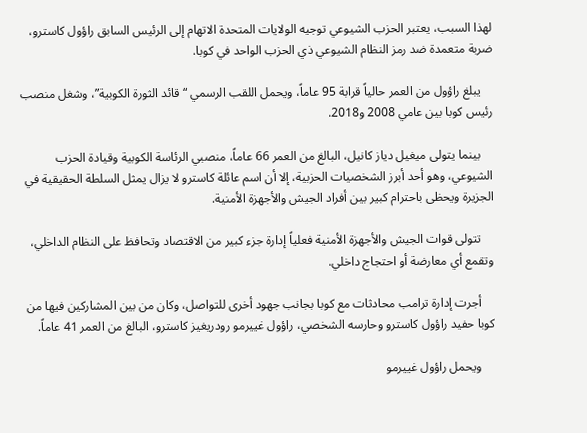لهذا السبب، يعتبر الحزب الشيوعي توجيه الولايات المتحدة الاتهام إلى الرئيس السابق راؤول كاسترو، ضربة متعمدة ضد رمز النظام الشيوعي ذي الحزب الواحد في كوبا.

    يبلغ راؤول من العمر حالياً قرابة 95 عاماً، ويحمل اللقب الرسمي “قائد الثورة الكوبية”، وشغل منصب رئيس كوبا بين عامي 2008 و2018.

    بينما يتولى ميغيل دياز كانيل، البالغ من العمر 66 عاماً، منصبي الرئاسة الكوبية وقيادة الحزب الشيوعي، وهو أحد أبرز الشخصيات الحزبية، إلا أن اسم عائلة كاسترو لا يزال يمثل السلطة الحقيقية في الجزيرة ويحظى باحترام كبير بين أفراد الجيش والأجهزة الأمنية.

    تتولى قوات الجيش والأجهزة الأمنية فعلياً إدارة جزء كبير من الاقتصاد وتحافظ على النظام الداخلي، وتقمع أي معارضة أو احتجاج داخلي.

    أجرت إدارة ترامب محادثات مع كوبا بجانب جهود أخرى للتواصل، وكان من بين المشاركين فيها من كوبا حفيد راؤول كاسترو وحارسه الشخصي، راؤول غييرمو رودريغيز كاسترو، البالغ من العمر 41 عاماً.

    ويحمل راؤول غييرمو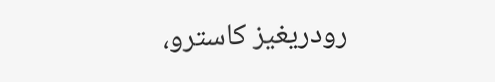رودريغيز كاسترو،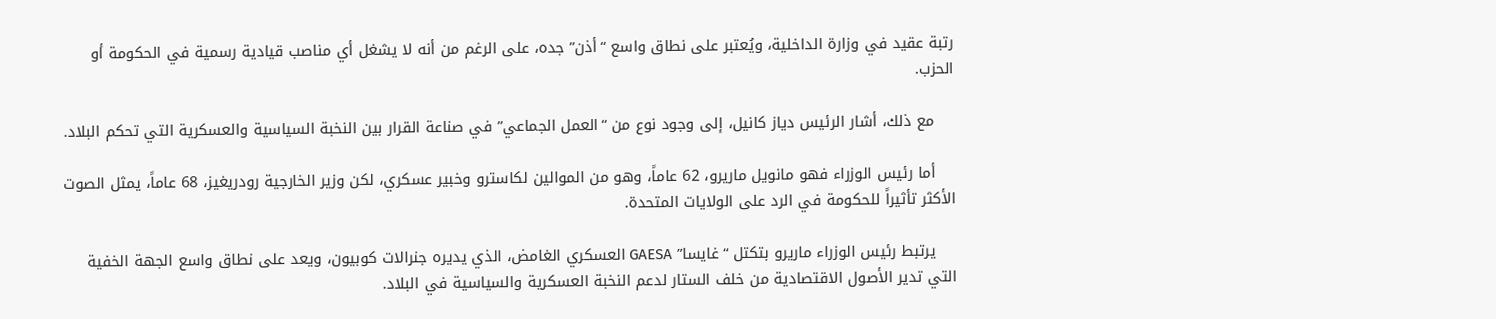رتبة عقيد في وزارة الداخلية، ويُعتبر على نطاق واسع “أذن” جده، على الرغم من أنه لا يشغل أي مناصب قيادية رسمية في الحكومة أو الحزب.

    مع ذلك، أشار الرئيس دياز كانيل، إلى وجود نوع من “العمل الجماعي” في صناعة القرار بين النخبة السياسية والعسكرية التي تحكم البلاد.

    أما رئيس الوزراء فهو مانويل ماريرو، 62 عاماً، وهو من الموالين لكاسترو وخبير عسكري، لكن وزير الخارجية رودريغيز، 68 عاماً، يمثل الصوت الأكثر تأثيراً للحكومة في الرد على الولايات المتحدة.

    يرتبط رئيس الوزراء ماريرو بتكتل “غايسا” GAESA العسكري الغامض، الذي يديره جنرالات كوبيون، ويعد على نطاق واسع الجهة الخفية التي تدير الأصول الاقتصادية من خلف الستار لدعم النخبة العسكرية والسياسية في البلاد.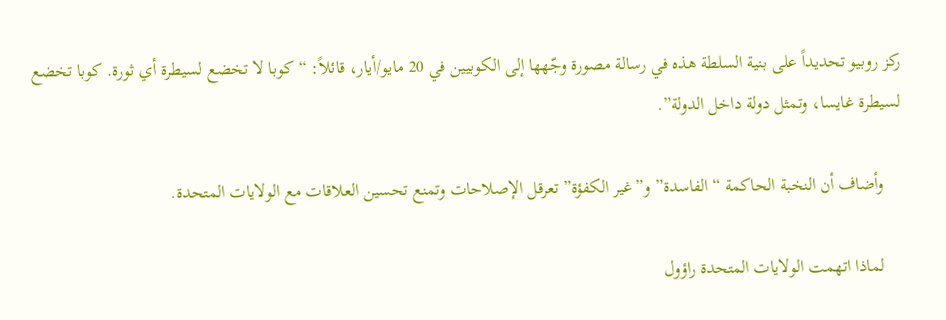ركز روبيو تحديداً على بنية السلطة هذه في رسالة مصورة وجّهها إلى الكوبيين في 20 مايو/أيار، قائلاً: “كوبا لا تخضع لسيطرة أي ثورة. كوبا تخضع لسيطرة غايسا، وتمثل دولة داخل الدولة”.

    وأضاف أن النخبة الحاكمة “الفاسدة” و”غير الكفؤة” تعرقل الإصلاحات وتمنع تحسين العلاقات مع الولايات المتحدة.

    لماذا اتهمت الولايات المتحدة راؤول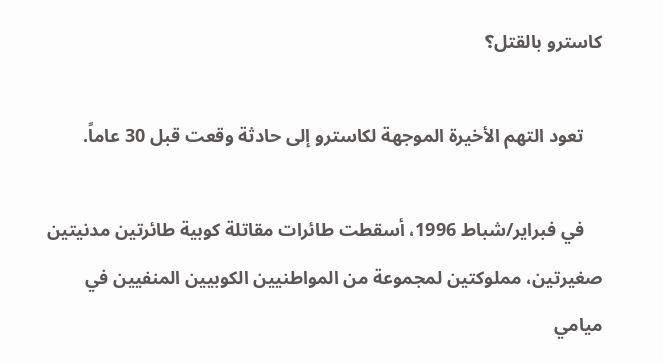كاسترو بالقتل؟

    تعود التهم الأخيرة الموجهة لكاسترو إلى حادثة وقعت قبل 30 عاماً.

    في فبراير/شباط 1996، أسقطت طائرات مقاتلة كوبية طائرتين مدنيتين صغيرتين، مملوكتين لمجموعة من المواطنيين الكوبيين المنفيين في ميامي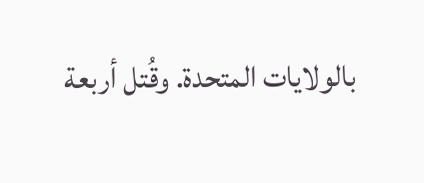بالولايات المتحدة. وقُتل أربعة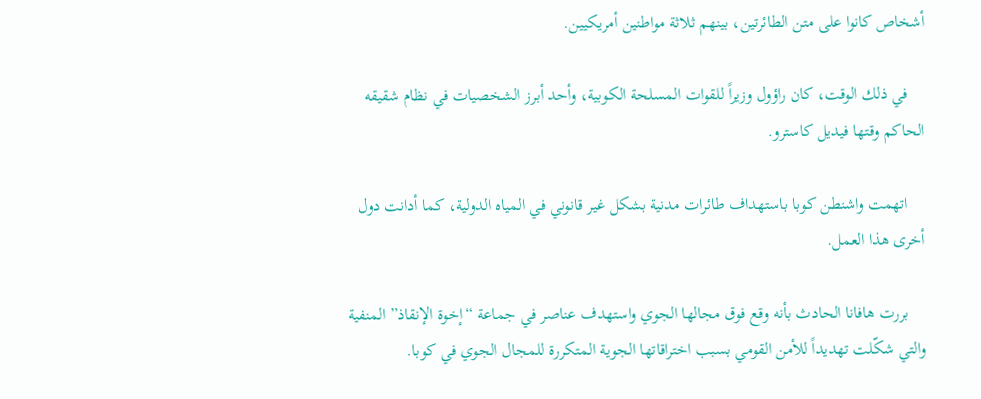أشخاص كانوا على متن الطائرتين، بينهم ثلاثة مواطنين أمريكيين.

    في ذلك الوقت، كان راؤول وزيراً للقوات المسلحة الكوبية، وأحد أبرز الشخصيات في نظام شقيقه الحاكم وقتها فيديل كاسترو.

    اتهمت واشنطن كوبا باستهداف طائرات مدنية بشكل غير قانوني في المياه الدولية، كما أدانت دول أخرى هذا العمل.

    بررت هافانا الحادث بأنه وقع فوق مجالها الجوي واستهدف عناصر في جماعة “إخوة الإنقاذ” المنفية والتي شكّلت تهديداً للأمن القومي بسبب اختراقاتها الجوية المتكررة للمجال الجوي في كوبا.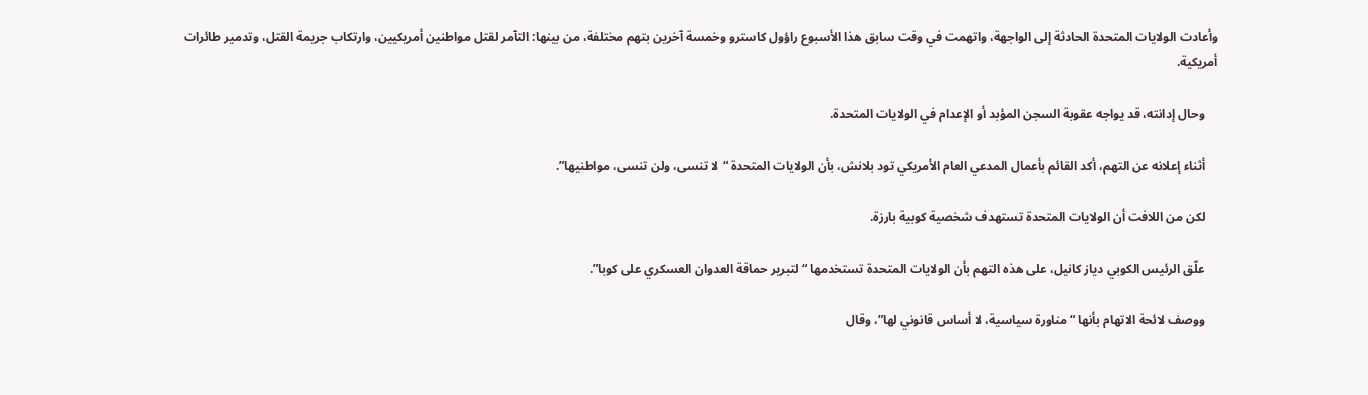وأعادت الولايات المتحدة الحادثة إلى الواجهة، واتهمت في وقت سابق هذا الأسبوع راؤول كاسترو وخمسة آخرين بتهم مختلفة، من بينها: التآمر لقتل مواطنين أمريكيين، وارتكاب جريمة القتل، وتدمير طائرات أمريكية.

    وحال إدانته، قد يواجه عقوبة السجن المؤبد أو الإعدام في الولايات المتحدة.

    أثناء إعلانه عن التهم، أكد القائم بأعمال المدعي العام الأمريكي تود بلانش، بأن الولايات المتحدة “لا تنسى، ولن تنسى، مواطنيها”.

    لكن من اللافت أن الولايات المتحدة تستهدف شخصية كوبية بارزة.

    علّق الرئيس الكوبي دياز كانيل، على هذه التهم بأن الولايات المتحدة تستخدمها “لتبرير حماقة العدوان العسكري على كوبا”.

    ووصف لائحة الاتهام بأنها “مناورة سياسية، لا أساس قانوني لها”، وقال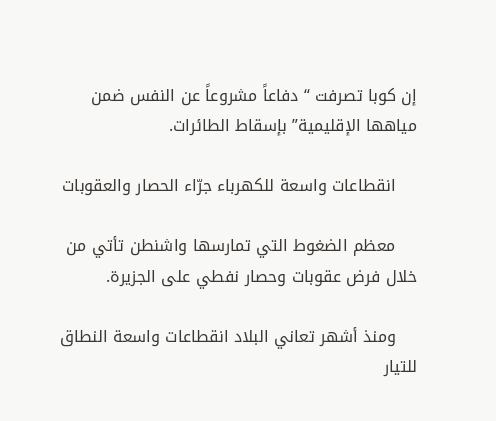إن كوبا تصرفت “دفاعاً مشروعاً عن النفس ضمن مياهها الإقليمية” بإسقاط الطائرات.

    انقطاعات واسعة للكهرباء جرّاء الحصار والعقوبات

    معظم الضغوط التي تمارسها واشنطن تأتي من خلال فرض عقوبات وحصار نفطي على الجزيرة.

    ومنذ أشهر تعاني البلاد انقطاعات واسعة النطاق للتيار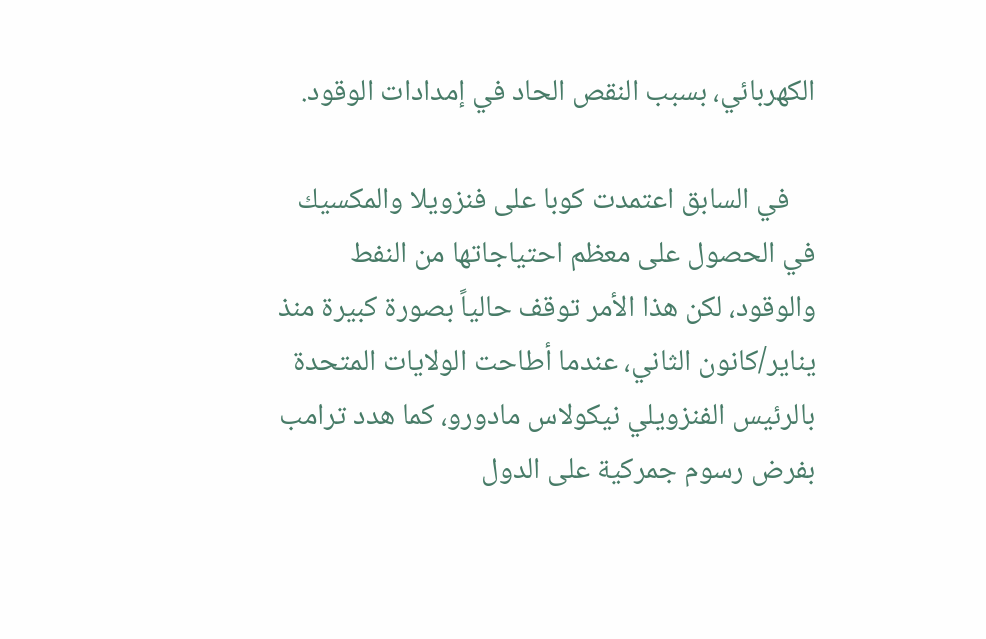الكهربائي، بسبب النقص الحاد في إمدادات الوقود.

    في السابق اعتمدت كوبا على فنزويلا والمكسيك في الحصول على معظم احتياجاتها من النفط والوقود، لكن هذا الأمر توقف حالياً بصورة كبيرة منذ يناير/كانون الثاني، عندما أطاحت الولايات المتحدة بالرئيس الفنزويلي نيكولاس مادورو، كما هدد ترامب بفرض رسوم جمركية على الدول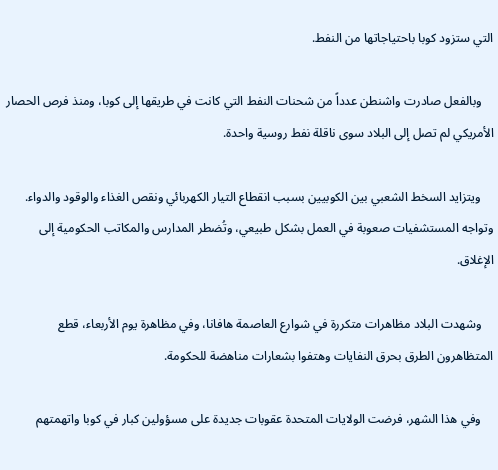التي ستزود كوبا باحتياجاتها من النفط.

    وبالفعل صادرت واشنطن عدداً من شحنات النفط التي كانت في طريقها إلى كوبا، ومنذ فرص الحصار الأمريكي لم تصل إلى البلاد سوى ناقلة نفط روسية واحدة.

    ويتزايد السخط الشعبي بين الكوبيين بسبب انقطاع التيار الكهربائي ونقص الغذاء والوقود والدواء. وتواجه المستشفيات صعوبة في العمل بشكل طبيعي، وتُضطر المدارس والمكاتب الحكومية إلى الإغلاق.

    وشهدت البلاد مظاهرات متكررة في شوارع العاصمة هافانا، وفي مظاهرة يوم الأربعاء، قطع المتظاهرون الطرق بحرق النفايات وهتفوا بشعارات مناهضة للحكومة.

    وفي هذا الشهر، فرضت الولايات المتحدة عقوبات جديدة على مسؤولين كبار في كوبا واتهمتهم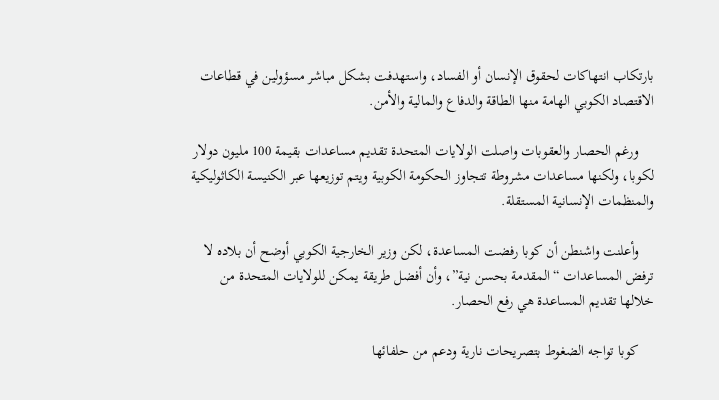بارتكاب انتهاكات لحقوق الإنسان أو الفساد، واستهدفت بشكل مباشر مسؤولين في قطاعات الاقتصاد الكوبي الهامة منها الطاقة والدفاع والمالية والأمن.

    ورغم الحصار والعقوبات واصلت الولايات المتحدة تقديم مساعدات بقيمة 100 مليون دولار لكوبا، ولكنها مساعدات مشروطة تتجاوز الحكومة الكوبية ويتم توزيعها عبر الكنيسة الكاثوليكية والمنظمات الإنسانية المستقلة.

    وأعلنت واشنطن أن كوبا رفضت المساعدة، لكن وزير الخارجية الكوبي أوضح أن بلاده لا ترفض المساعدات “المقدمة بحسن نية”، وأن أفضل طريقة يمكن للولايات المتحدة من خلالها تقديم المساعدة هي رفع الحصار.

    كوبا تواجه الضغوط بتصريحات نارية ودعم من حلفائها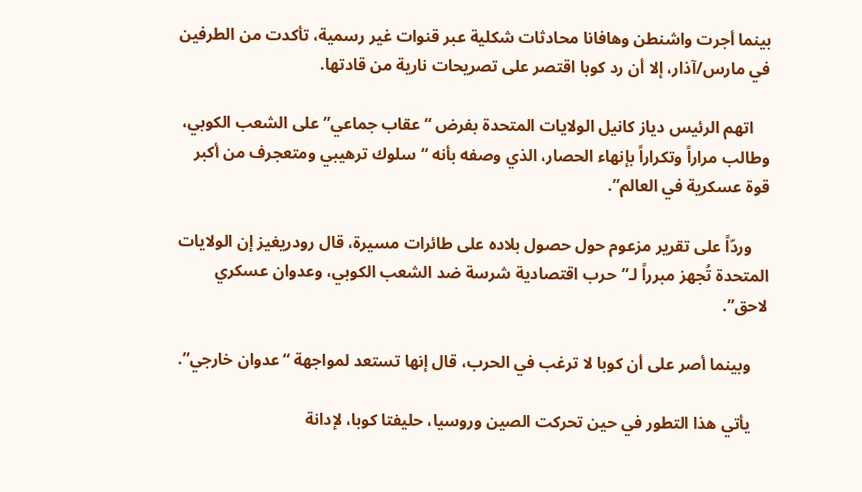بينما أجرت واشنطن وهافانا محادثات شكلية عبر قنوات غير رسمية، تأكدت من الطرفين في مارس/آذار، إلا أن رد كوبا اقتصر على تصريحات نارية من قادتها.

    اتهم الرئيس دياز كانيل الولايات المتحدة بفرض “عقاب جماعي” على الشعب الكوبي، وطالب مراراً وتكراراً بإنهاء الحصار، الذي وصفه بأنه “سلوك ترهيبي ومتعجرف من أكبر قوة عسكرية في العالم”.

    وردّاً على تقرير مزعوم حول حصول بلاده على طائرات مسيرة، قال رودريغيز إن الولايات المتحدة تُجهز مبرراً لـ”حرب اقتصادية شرسة ضد الشعب الكوبي، وعدوان عسكري لاحق”.

    وبينما أصر على أن كوبا لا ترغب في الحرب، قال إنها تستعد لمواجهة “عدوان خارجي”.

    يأتي هذا التطور في حين تحركت الصين وروسيا، حليفتا كوبا، لإدانة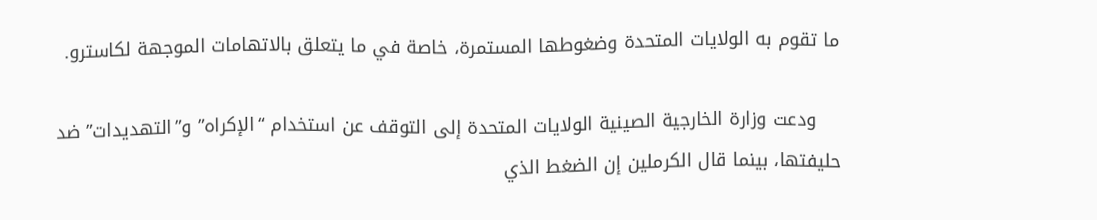ما تقوم به الولايات المتحدة وضغوطها المستمرة، خاصة في ما يتعلق بالاتهامات الموجهة لكاسترو.

    ودعت وزارة الخارجية الصينية الولايات المتحدة إلى التوقف عن استخدام “الإكراه” و”التهديدات” ضد حليفتها، بينما قال الكرملين إن الضغط الذي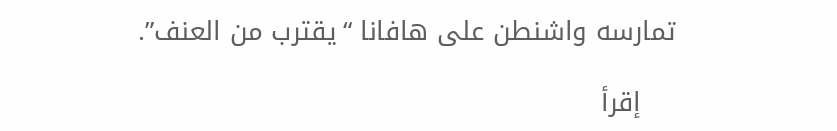تمارسه واشنطن على هافانا “يقترب من العنف”.

    إقرأ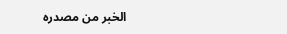الخبر من مصدره